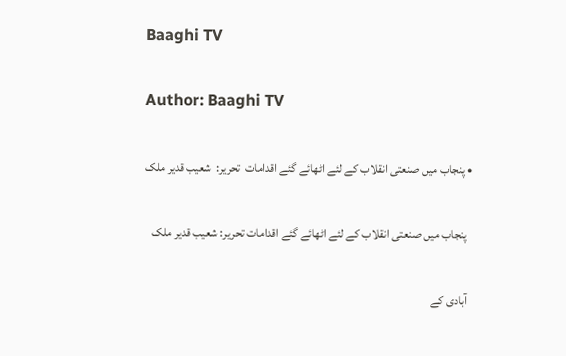Baaghi TV

Author: Baaghi TV

  • پنجاب میں صنعتی انقلاب کے لئے اٹھائے گئے اقدامات  تحریر:  شعیب قدیر ملک

    پنجاب میں صنعتی انقلاب کے لئے اٹھائے گئے اقدامات تحریر: شعیب قدیر ملک

    آبادی کے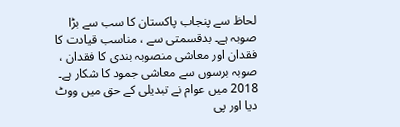لحاظ سے پنجاب پاکستان کا سب سے بڑا صوبہ ہے۔ بدقسمتی سے ، مناسب قیادت کا فقدان اور معاشی منصوبہ بندی کا فقدان ، صوبہ برسوں سے معاشی جمود کا شکار ہے۔ 2018 میں عوام نے تبدیلی کے حق میں ووٹ دیا اور پی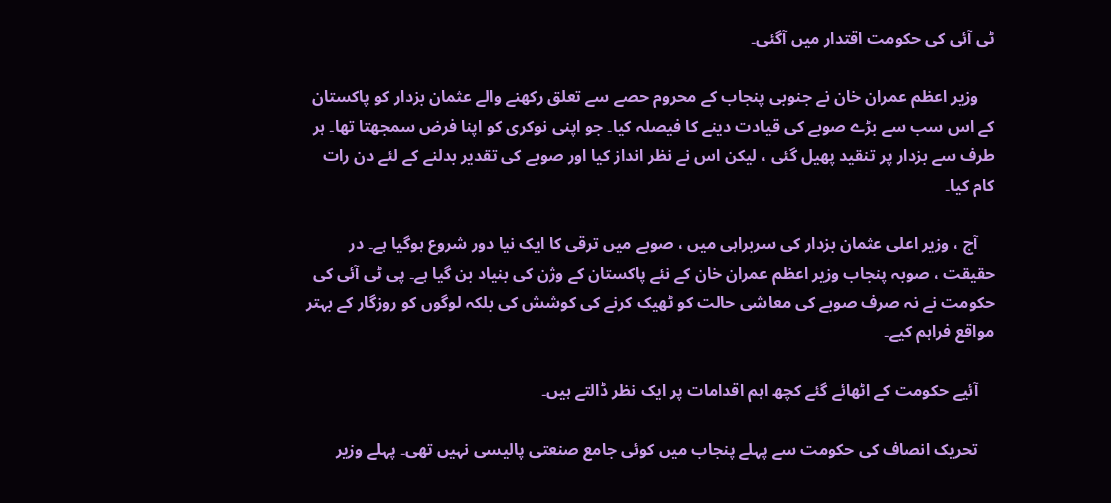ٹی آئی کی حکومت اقتدار میں آگئی۔

    وزیر اعظم عمران خان نے جنوبی پنجاب کے محروم حصے سے تعلق رکھنے والے عثمان بزدار کو پاکستان کے اس سب سے بڑے صوبے کی قیادت دینے کا فیصلہ کیا۔ جو اپنی نوکری کو اپنا فرض سمجھتا تھا۔ ہر طرف سے بزدار پر تنقید پھیل گئی ، لیکن اس نے نظر انداز کیا اور صوبے کی تقدیر بدلنے کے لئے دن رات کام کیا۔

    آج ، وزیر اعلی عثمان بزدار کی سربراہی میں ، صوبے میں ترقی کا ایک نیا دور شروع ہوگیا ہے۔ در حقیقت ، صوبہ پنجاب وزیر اعظم عمران خان کے نئے پاکستان کے وژن کی بنیاد بن گیا ہے۔ پی ٹی آئی کی حکومت نے نہ صرف صوبے کی معاشی حالت کو ٹھیک کرنے کی کوشش کی بلکہ لوگوں کو روزگار کے بہتر مواقع فراہم کیے۔

    آئیے حکومت کے اٹھائے گئے کچھ اہم اقدامات پر ایک نظر ڈالتے ہیں۔

    تحریک انصاف کی حکومت سے پہلے پنجاب میں کوئی جامع صنعتی پالیسی نہیں تھی۔ پہلے وزیر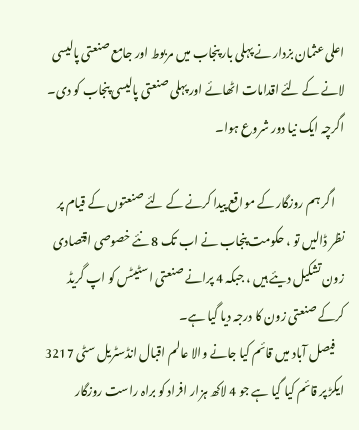اعلی عثمان بزدار نے پہلی بار پنجاب میں مربوط اور جامع صنعتی پالیسی لانے کے لئے اقدامات اٹھائے اور پہلی صنعتی پالیسی پنجاب کو دی۔ اگرچہ ایک نیا دور شروع ہوا۔

    اگر ہم روزگار کے مواقع پیدا کرنے کے لئے صنعتوں کے قیام پر نظر ڈالیں تو ، حکومت پنجاب نے اب تک 8 نئے خصوصی اقتصادی زون تشکیل دیئے ہیں ، جبکہ 4 پرانے صنعتی اسٹیٹس کو اپ گریڈ کرکے صنعتی زون کا درجہ دیا گیا ہے۔
    فیصل آباد میں قائم کیا جانے والا عالم اقبال انڈسٹریل سٹی 3217 ایکڑ پر قائم کیا گیا ہے جو 4 لاکھ ہزار افراد کو براہ راست روزگار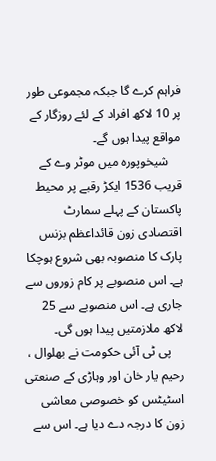فراہم کرے گا جبکہ مجموعی طور پر 10 لاکھ افراد کے لئے روزگار کے مواقع پیدا ہوں گے۔
    شیخوپورہ میں موٹر وے کے قریب 1536 ایکڑ رقبے پر محیط پاکستان کے پہلے سمارٹ اقتصادی زون قائداعظم بزنس پارک کا منصوبہ بھی شروع ہوچکا ہے۔ اس منصوبے پر کام زوروں سے جاری ہے۔ اس منصوبے سے 25 لاکھ ملازمتیں پیدا ہوں گی۔
    پی ٹی آئی حکومت نے بھلوال ، رحیم یار خان اور وہاڑی کے صنعتی اسٹیٹس کو خصوصی معاشی زون کا درجہ دے دیا ہے۔ اس سے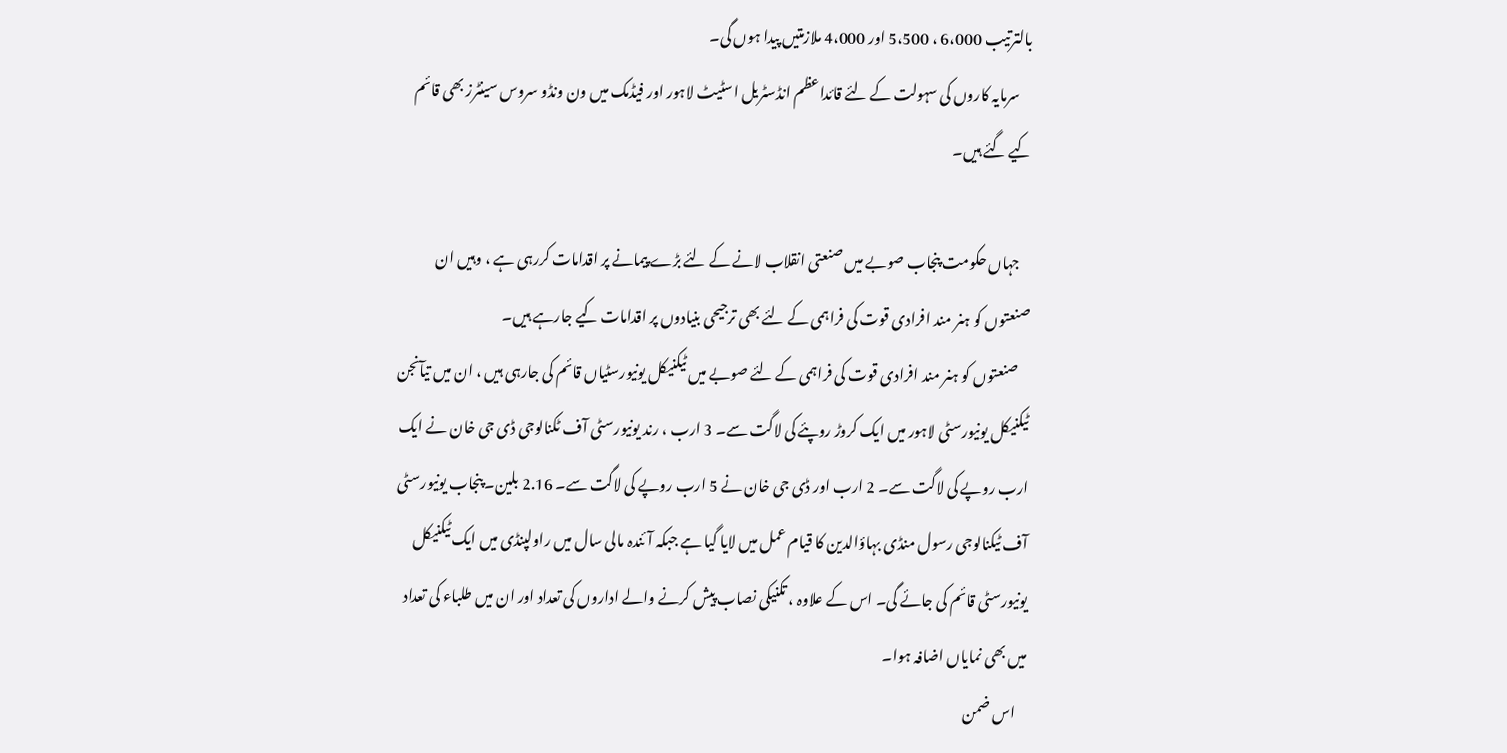بالترتیب 6،000 ، 5،500 اور 4،000 ملازمتیں پیدا ہوں گی۔
    سرمایہ کاروں کی سہولت کے لئے قائداعظم انڈسٹریل اسٹیٹ لاہور اور فیڈمک میں ون ونڈو سروس سینٹرز بھی قائم کیے گئے ہیں۔

    جہاں حکومت پنجاب صوبے میں صنعتی انقلاب لانے کے لئے بڑے پیمانے پر اقدامات کررہی ہے ، وہیں ان صنعتوں کو ہنر مند افرادی قوت کی فراہمی کے لئے بھی ترجیحی بنیادوں پر اقدامات کیے جارہے ہیں۔
    صنعتوں کو ہنر مند افرادی قوت کی فراہمی کے لئے صوبے میں ٹیکنیکل یونیورسٹیاں قائم کی جارہی ہیں ، ان میں تیآنجن ٹیکنیکل یونیورسٹی لاہور میں ایک کروڑ روپئے کی لاگت سے۔ 3 ارب ، رند یونیورسٹی آف ٹکنالوجی ڈی جی خان نے ایک ارب روپے کی لاگت سے۔ 2 ارب اور ڈی جی خان نے 5 ارب روپے کی لاگت سے۔ 2.16 بلین۔ پنجاب یونیورسٹی آف ٹیکنالوجی رسول منڈی بہاؤالدین کا قیام عمل میں لایا گیا ہے جبکہ آئندہ مالی سال میں راولپنڈی میں ایک ٹیکنیکل یونیورسٹی قائم کی جائے گی۔ اس کے علاوہ ، تکنیکی نصاب پیش کرنے والے اداروں کی تعداد اور ان میں طلباء کی تعداد میں بھی نمایاں اضافہ ہوا۔
    اس ضمن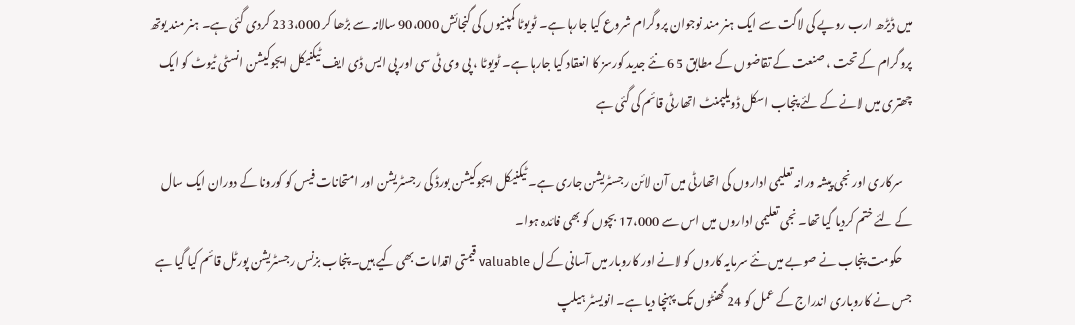میں ڈیڑھ ارب روپے کی لاگت سے ایک ہنر مند نوجوان پروگرام شروع کیا جارہا ہے۔ ٹویوٹا کمپنیوں کی گنجائش 90،000 سالانہ سے بڑھا کر 233،000 کردی گئی ہے۔ ہنر مند یوتھ پروگرام کے تحت ، صنعت کے تقاضوں کے مطابق 5 6 نئے جدید کورسز کا انعقاد کیا جارہا ہے۔ ٹویوٹا ، پی وی ٹی سی اور پی ایس ڈی ایف ٹیکنیکل ایجوکیشن انسٹی ٹیوٹ کو ایک چھتری میں لانے کے لئے پنجاب اسکل ڈویلپمنٹ اتھارٹی قائم کی گئی ہے

    سرکاری اور نجی پیشہ ورانہ تعلیمی اداروں کی اتھارٹی میں آن لائن رجسٹریشن جاری ہے۔ ٹیکنیکل ایجوکیشن بورڈ کی رجسٹریشن اور امتحانات فیس کو کورونا کے دوران ایک سال کے لئے ختم کردیا گیا تھا۔ نجی تعلیمی اداروں میں اس سے 17،000 بچوں کو بھی فائدہ ہوا۔
    حکومت پنجاب نے صوبے میں نئے سرمایہ کاروں کو لانے اور کاروبار میں آسانی کے ل valuable قیمتی اقدامات بھی کیے ہیں۔ پنجاب بزنس رجسٹریشن پورٹل قائم کیا گیا ہے جس نے کاروباری اندراج کے عمل کو 24 گھنٹوں تک پہنچا دیا ہے۔ انویسٹر ہیلپ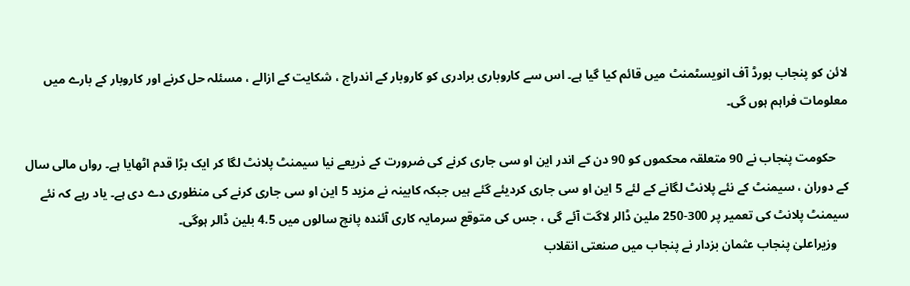لائن کو پنجاب بورڈ آف انویسٹمنٹ میں قائم کیا گیا ہے۔ اس سے کاروباری برادری کو کاروبار کے اندراج ، شکایت کے ازالے ، مسئلہ حل کرنے اور کاروبار کے بارے میں معلومات فراہم ہوں گی۔

    حکومت پنجاب نے 90 متعلقہ محکموں کو 90 دن کے اندر این او سی جاری کرنے کی ضرورت کے ذریعے نیا سیمنٹ پلانٹ لگا کر ایک بڑا قدم اٹھایا ہے۔ رواں مالی سال کے دوران ، سیمنٹ کے نئے پلانٹ لگانے کے لئے 5 این او سی جاری کردیئے گئے ہیں جبکہ کابینہ نے مزید 5 این او سی جاری کرنے کی منظوری دے دی ہے۔ یاد رہے کہ نئے سیمنٹ پلانٹ کی تعمیر پر 300-250 ملین ڈالر لاگت آئے گی ، جس کی متوقع سرمایہ کاری آئندہ پانچ سالوں میں 4.5 بلین ڈالر ہوگی۔
    وزیراعلیٰ پنجاب عثمان بزدار نے پنجاب میں صنعتی انقلاب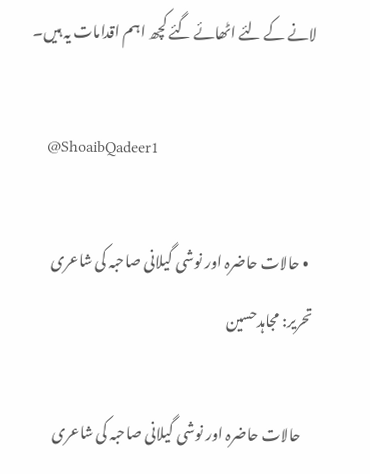لانے کے لئے اٹھائے گئے کچھ اہم اقدامات یہ ہیں۔

    @ShoaibQadeer1

  • حالات حاضرہ اور نوشی گیلانی صاحبہ کی شاعری  تحریر: مجاہدحسین

    حالات حاضرہ اور نوشی گیلانی صاحبہ کی شاعری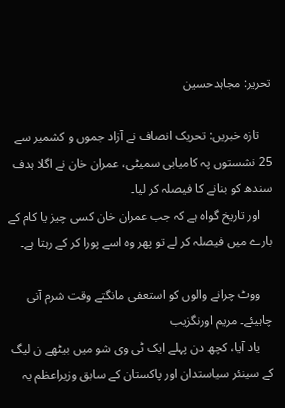تحریر: مجاہدحسین

    تازہ خبریں: تحریک انصاف نے آزاد جموں و کشمیر سے 25 نشستوں پہ کامیابی سمیٹی، عمران خان نے اگلا ہدف سندھ کو بنانے کا فیصلہ کر لیا۔
    اور تاریخ گواہ ہے کہ جب عمران خان کسی چیز یا کام کے بارے میں فیصلہ کر لے تو پھر وہ اسے پورا کر کے رہتا ہے۔

    ووٹ چرانے والوں کو استعفی مانگتے وقت شرم آنی چاہیئے۔ مریم اورنگزیب
    یاد آیا، کچھ دن پہلے ایک ٹی وی شو میں بیٹھے ن لیگ کے سینئر سیاستدان اور پاکستان کے سابق وزیراعظم یہ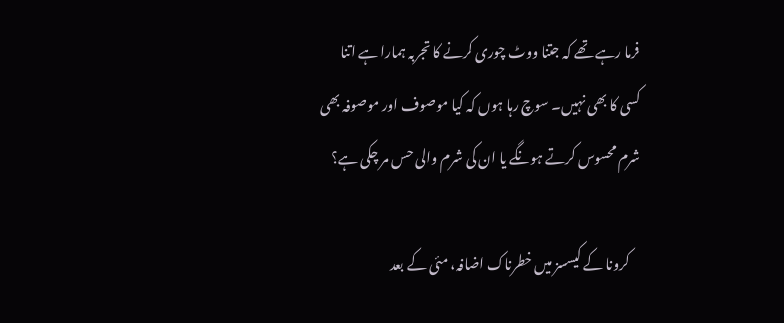فرما رہے تھے کہ جتنا ووٹ چوری کرنے کا تجربہ ہمارا ہے اتنا کسی کا بھی نہیں۔ سوچ رہا ہوں کہ کیا موصوف اور موصوفہ بھی شرم محسوس کرتے ہونگے یا ان کی شرم والی حس مر چکی ہے؟

    کرونا کے کیسسز میں خطرناک اضافہ، مئی کے بعد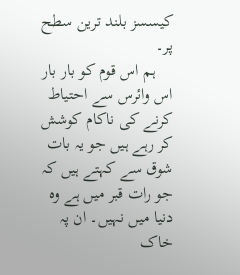کیسسز بلند ترین سطح پر۔
    ہم اس قوم کو بار بار اس وائرس سے احتیاط کرنے کی ناکام کوشش کر رہے ہیں جو یہ بات شوق سے کہتے ہیں کہ جو رات قبر میں ہے وہ دنیا میں نہیں۔ ان پہ خاک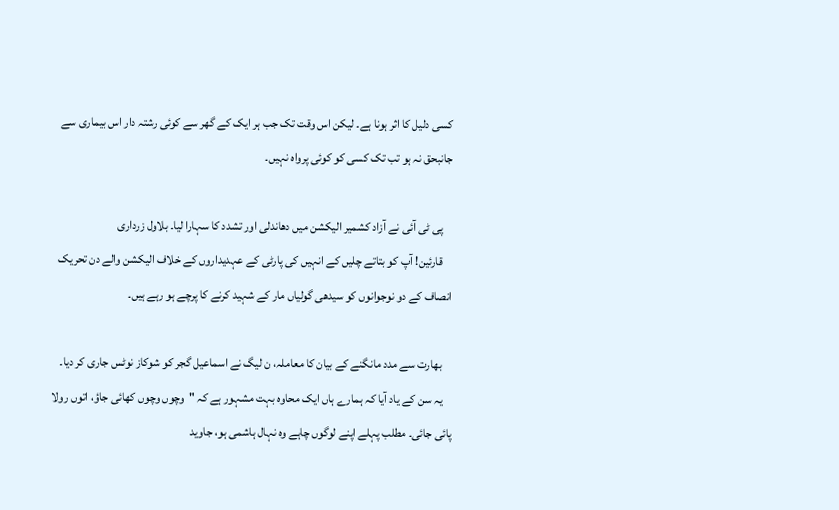کسی دلیل کا اثر ہونا ہے۔ لیکن اس وقت تک جب ہر ایک کے گھر سے کوئی رشتہ دار اس بیماری سے جانبحق نہ ہو تب تک کسی کو کوئی پرواہ نہیں۔

    پی ٹی آئی نے آزاد کشمیر الیکشن میں دھاندلی اور تشدد کا سہارا لیا۔ بلاول زرداری
    قارئین! آپ کو بتاتے چلیں کے انہیں کی پارٹی کے عہدیداروں کے خلاف الیکشن والے دن تحریک انصاف کے دو نوجوانوں کو سیدھی گولیاں مار کے شہید کرنے کا پرچے ہو رہے ہیں۔

    بھارت سے مدد مانگنے کے بیان کا معاملہ، ن لیگ نے اسماعیل گجر کو شوکاز نوٹس جاری کر دیا۔
    یہ سن کے یاد آیا کہ ہمارے ہاں ایک محاوہ بہت مشہور ہے کہ "وچوں وچوں کھائی جاؤ، اتوں رولا پائی جائی۔ مطلب پہلے اپنے لوگوں چاہے وہ نہال ہاشمی ہو، جاوید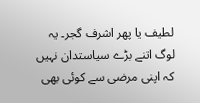لطیف یا پھر اشرف گجر۔ یہ لوگ اتنے بڑے سیاستدان نہیں کہ اپنی مرضی سے کوئی بھی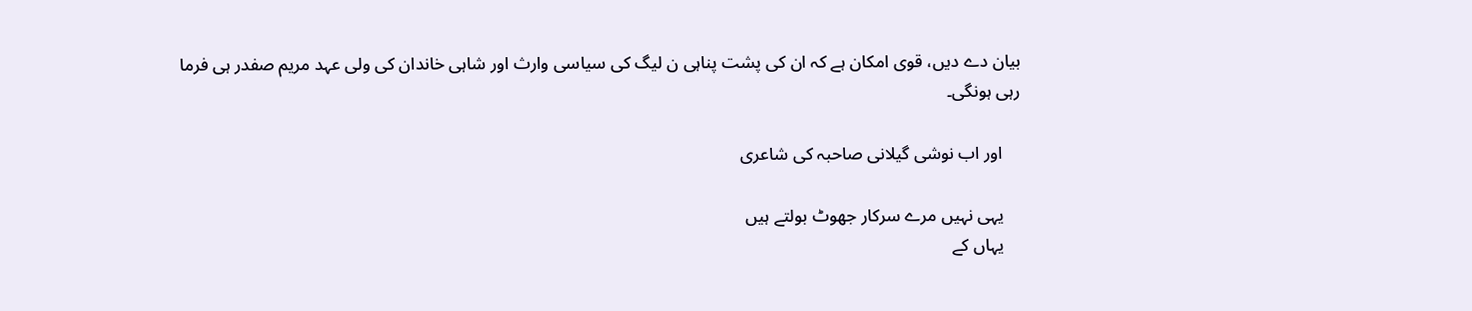بیان دے دیں، قوی امکان ہے کہ ان کی پشت پناہی ن لیگ کی سیاسی وارث اور شاہی خاندان کی ولی عہد مریم صفدر ہی فرما رہی ہونگی۔

    اور اب نوشی گیلانی صاحبہ کی شاعری

    یہی نہیں مرے سرکار جھوٹ بولتے ہیں
    یہاں کے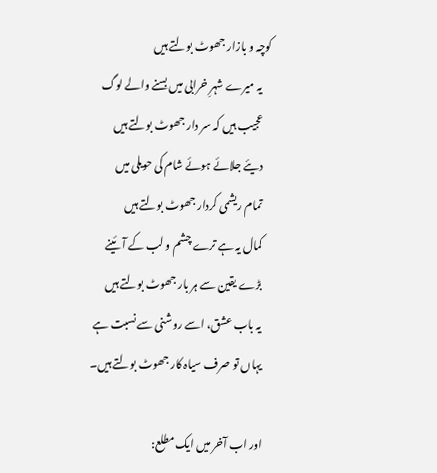کوچہ و بازار جھوٹ بولتے ہیں
    یہ میرے شہرِ خرابی میں بسنے والے لوگ
    عجیب ہیں کہ سر دار جھوٹ بولتے ہیں
    دیئے جلائے ہوئے شام کی حویلی میں
    تمام ریشمی کردار جھوٹ بولتے ہیں
    کمال یہ ہے ترے چشم و لب کے آئینے
    بڑے یقین سے ہر بار جھوٹ بولتے ہیں
    یہ باب عشق، اسے روشنی سے نسبت ہے
    یہاں تو صرف سیاہ کار جھوٹ بولتے ہیں۔

    اور اب آخر میں ایک مطلع: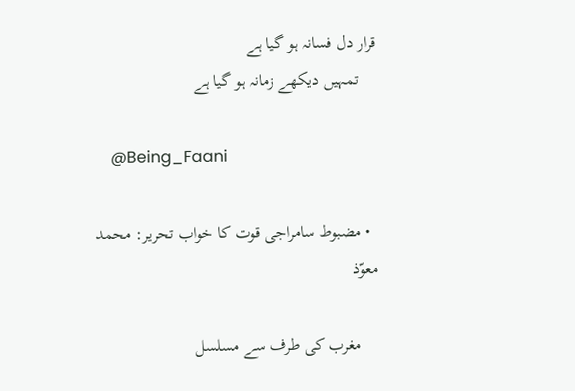قرار دل فسانہ ہو گیا ہے
    تمہیں دیکھے زمانہ ہو گیا ہے

    @Being_Faani

  • مضبوط سامراجی قوت کا خواب تحریر: محمد معوّذ

    مغرب کی طرف سے مسلسل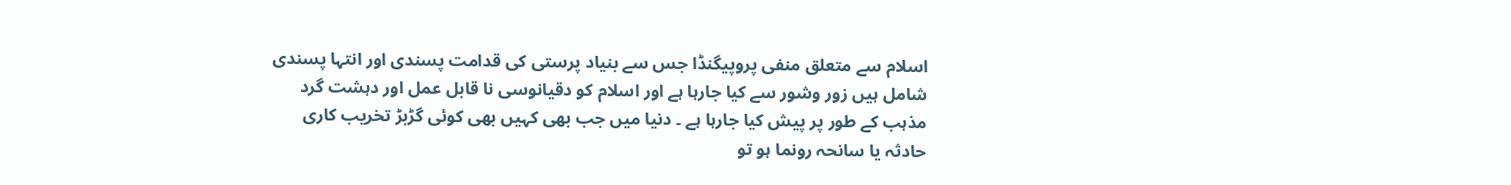اسلام سے متعلق منفی پروپیگنڈا جس سے بنیاد پرستی کی قدامت پسندی اور انتہا پسندی شامل ہیں زور وشور سے کیا جارہا ہے اور اسلام کو دقیانوسی نا قابل عمل اور دہشت گرد مذہب کے طور پر پیش کیا جارہا ہے ۔ دنیا میں جب بھی کہیں بھی کوئی گڑبڑ تخریب کاری حادثہ یا سانحہ رونما ہو تو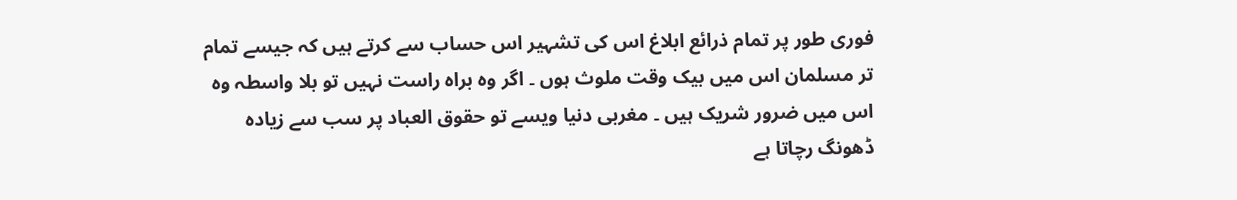فوری طور پر تمام ذرائع ابلاغ اس کی تشہیر اس حساب سے کرتے ہیں کہ جیسے تمام تر مسلمان اس میں بیک وقت ملوث ہوں ۔ اگر وہ براہ راست نہیں تو بلا واسطہ وہ اس میں ضرور شریک ہیں ۔ مغربی دنیا ویسے تو حقوق العباد پر سب سے زیادہ ڈھونگ رچاتا ہے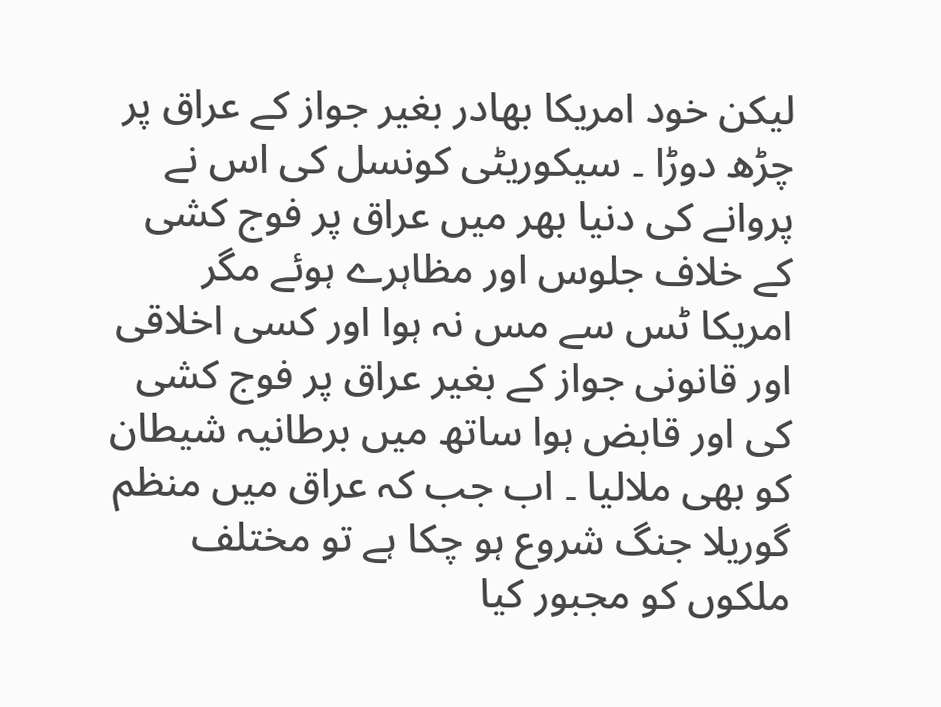لیکن خود امریکا بهادر بغیر جواز کے عراق پر چڑھ دوڑا ۔ سیکوریٹی کونسل کی اس نے پروانے کی دنیا بھر میں عراق پر فوج کشی کے خلاف جلوس اور مظاہرے ہوئے مگر امریکا ٹس سے مس نہ ہوا اور کسی اخلاقی اور قانونی جواز کے بغیر عراق پر فوج کشی کی اور قابض ہوا ساتھ میں برطانیہ شیطان کو بھی ملالیا ۔ اب جب کہ عراق میں منظم گوریلا جنگ شروع ہو چکا ہے تو مختلف ملکوں کو مجبور کیا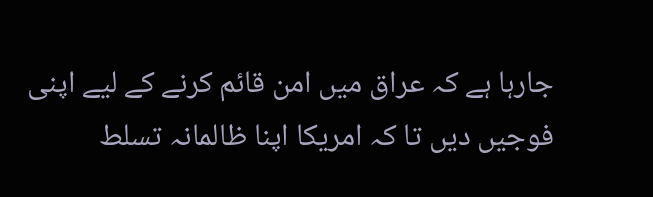جارہا ہے کہ عراق میں امن قائم کرنے کے لیے اپنی فوجیں دیں تا کہ امریکا اپنا ظالمانہ تسلط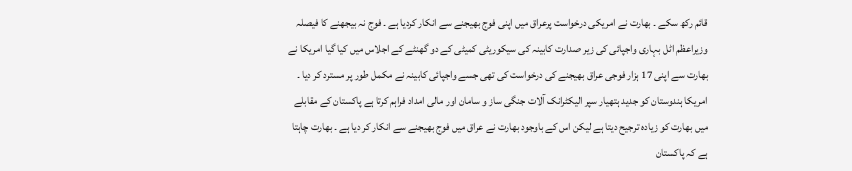قائم رکھ سکے ۔ بھارت نے امریکی درخواست پرعراق میں اپنی فوج بھیجنے سے انکار کردیا ہے ۔ فوج نہ بیجھنے کا فیصلہ وزیراعظم اٹل بہاری واجپائی کی زیر صدارت کابینہ کی سیکوریٹی کمیٹی کے دو گھنٹے کے اجلاس میں کیا گیا امریکا نے بھارت سے اپنی 17 ہزار فوجی عراق بھیجنے کی درخواست کی تھی جسے واجپائی کابینہ نے مکمل طور پر مسترد کر دیا ۔ امریکا ہندوستان کو جدید ہتھیار سپر الیکٹرانک آلات جنگی ساز و سامان اور مالی امداد فراہم کرتا ہے پاکستان کے مقابلے میں بھارت کو زیادہ ترجیح دیتا ہے لیکن اس کے باوجود بھارت نے عراق میں فوج بھیجنے سے انکار کر دیا ہے ۔ بھارت چاہتا ہے کہ پاکستان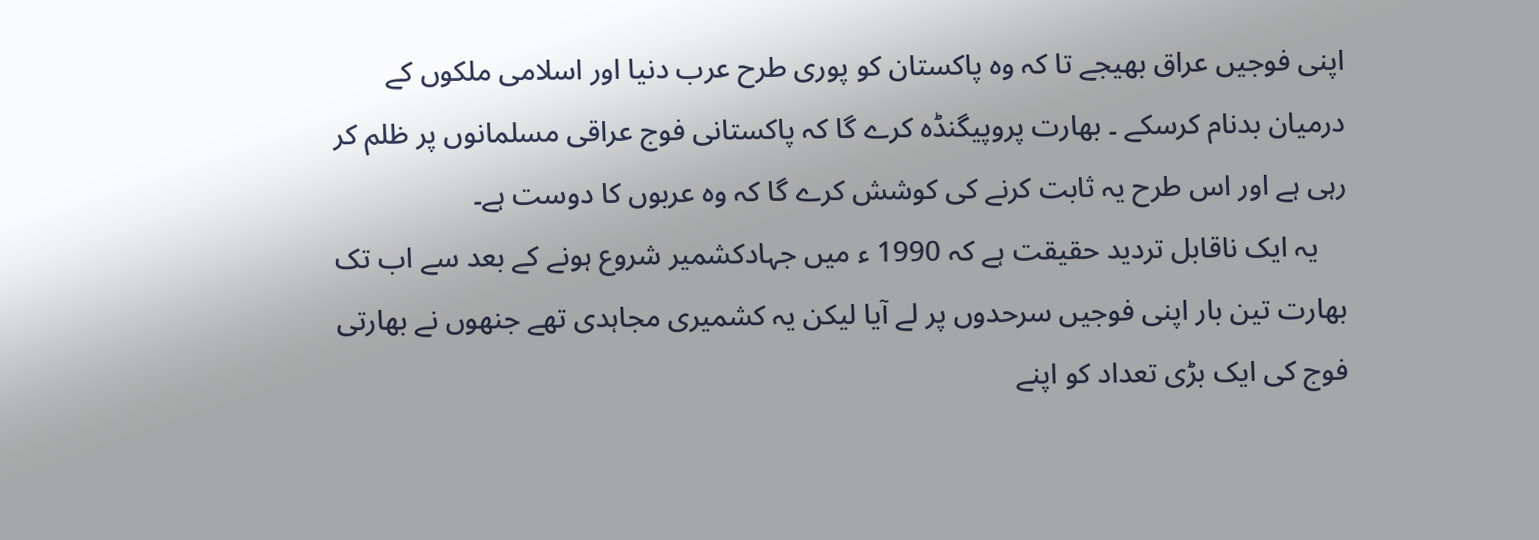اپنی فوجیں عراق بھیجے تا کہ وہ پاکستان کو پوری طرح عرب دنیا اور اسلامی ملکوں کے درمیان بدنام کرسکے ۔ بھارت پروپیگنڈہ کرے گا کہ پاکستانی فوج عراقی مسلمانوں پر ظلم کر رہی ہے اور اس طرح یہ ثابت کرنے کی کوشش کرے گا کہ وہ عربوں کا دوست ہے۔
    یہ ایک ناقابل تردید حقیقت ہے کہ 1990 ء میں جہادکشمیر شروع ہونے کے بعد سے اب تک بھارت تین بار اپنی فوجیں سرحدوں پر لے آیا لیکن یہ کشمیری مجاہدی تھے جنھوں نے بھارتی فوج کی ایک بڑی تعداد کو اپنے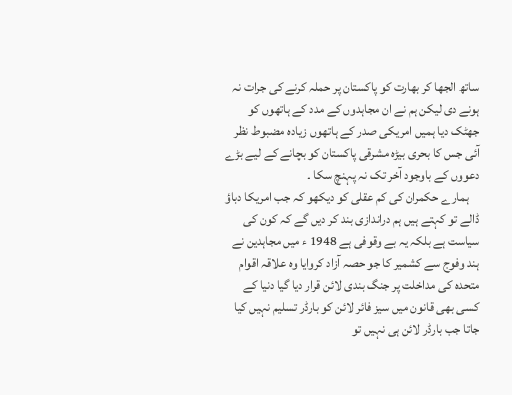ساتھ الجھا کر بھارت کو پاکستان پر حملہ کرنے کی جرات نہ ہونے دی لیکن ہم نے ان مجاہدوں کے مدد کے ہاتھوں کو جھٹک دیا ہمیں امریکی صدر کے ہاتھوں زیادہ مضبوط نظر آئی جس کا بحری بیڑہ مشرقی پاکستان کو بچانے کے لیے بڑے دعووں کے باوجود آخر تک نہ پہنچ سکا ۔
    ہمارے حکمران کی کم عقلی کو دیکھو کہ جب امریکا دباؤ ڈالے تو کہتے ہیں ہم دراندازی بند کر دیں گے کہ کون کی سیاست ہے بلکہ یہ بے وقوفی ہے 1948 ء میں مجاہدین نے ہند وفوج سے کشمیر کا جو حصہ آزاد کروایا وہ علاقہ اقوام متحدہ کی مداخلت پر جنگ بندی لائن قرار دیا گیا دنیا کے کسی بھی قانون میں سیز فائر لائن کو بارڈر تسلیم نہیں کیا جاتا جب بارڈر لائن ہی نہیں تو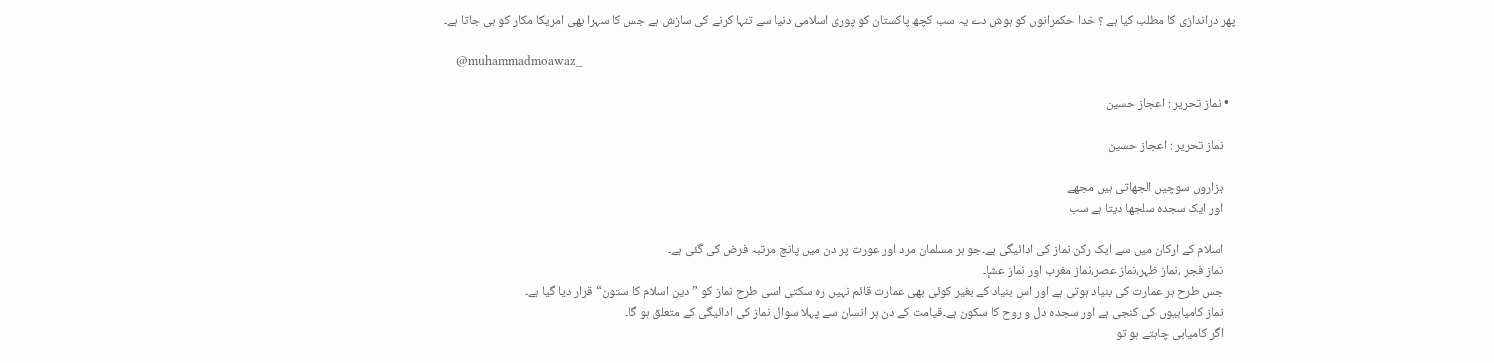پھر دراندازی کا مطلب کیا ہے ؟ خدا حکمرانوں کو ہوش دے یہ سب کچھ پاکستان کو پوری اسلامی دنیا سے تنہا کرنے کی سازش ہے جس کا سہرا بھی امریکا مکار کو ہی جاتا ہے۔

    @muhammadmoawaz_

  • نماز تحریر : اعجاز حسین

    نماز تحریر : اعجاز حسین

    ہزاروں سوچیں الجھاتی ہیں مجھے
    اور ایک سجدہ سلجھا دیتا ہے سب

    اسلام کے ارکان میں سے ایک رکن نماز کی ادائیگی ہے۔جو ہر مسلمان مرد اور عورت پر دن میں پانچ مرتبہ فرض کی گئی ہے۔
    نماز فجر ،نماز ظہر،نماز عصر،نماز مغرب اور نماز عشإ۔
    جس طرح ہر عمارت کی بنیاد ہوتی ہے اور اس بنیاد کے بغیر کوئی بھی عمارت قائم نہیں رہ سکتی اسی طرح نماز کو ”دین اسلام کا ستون“ قرار دیا گیا ہے۔
    نماز کامیابیوں کی کنجی ہے اور سجدہ دل و روح کا سکون ہے۔قیامت کے دن ہر انسان سے پہلا سوال نماز کی ادائیگی کے متعلق ہو گا۔
    اگر کامیابی چاہتے ہو تو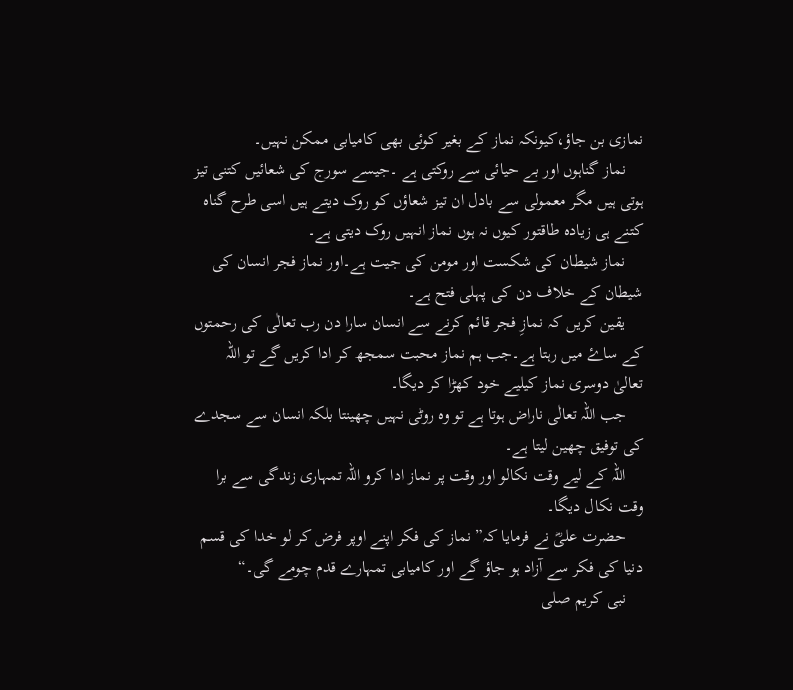نمازی بن جاؤ،کیونکہ نماز کے بغیر کوئی بھی کامیابی ممکن نہیں۔
    نماز گناہوں اور بے حیائی سے روکتی ہے ۔جیسے سورج کی شعائیں کتنی تیز ہوتی ہیں مگر معمولی سے بادل ان تیز شعاؤں کو روک دیتے ہیں اسی طرح گناہ کتنے ہی زیادہ طاقتور کیوں نہ ہوں نماز انہیں روک دیتی ہے۔
    نماز شیطان کی شکست اور مومن کی جیت ہے۔اور نماز فجر انسان کی شیطان کے خلاف دن کی پہلی فتح ہے۔
    یقین کریں کہ نمازِ فجر قائم کرنے سے انسان سارا دن رب تعالٰی کی رحمتوں کے ساۓ میں رہتا ہے۔جب ہم نماز محبت سمجھ کر ادا کریں گے تو اللہ تعالیٰ دوسری نماز کیلیے خود کھڑا کر دیگا۔
    جب اللہ تعالٰی ناراض ہوتا ہے تو وہ روٹی نہیں چھینتا بلکہ انسان سے سجدے کی توفیق چھین لیتا ہے۔
    اللہ کے لیے وقت نکالو اور وقت پر نماز ادا کرو اللہ تمہاری زندگی سے برا وقت نکال دیگا۔
    حضرت علیؓ نے فرمایا کہ” نماز کی فکر اپنے اوپر فرض کر لو خدا کی قسم دنیا کی فکر سے آزاد ہو جاؤ گے اور کامیابی تمہارے قدم چومے گی۔“
    نبی کریم صلى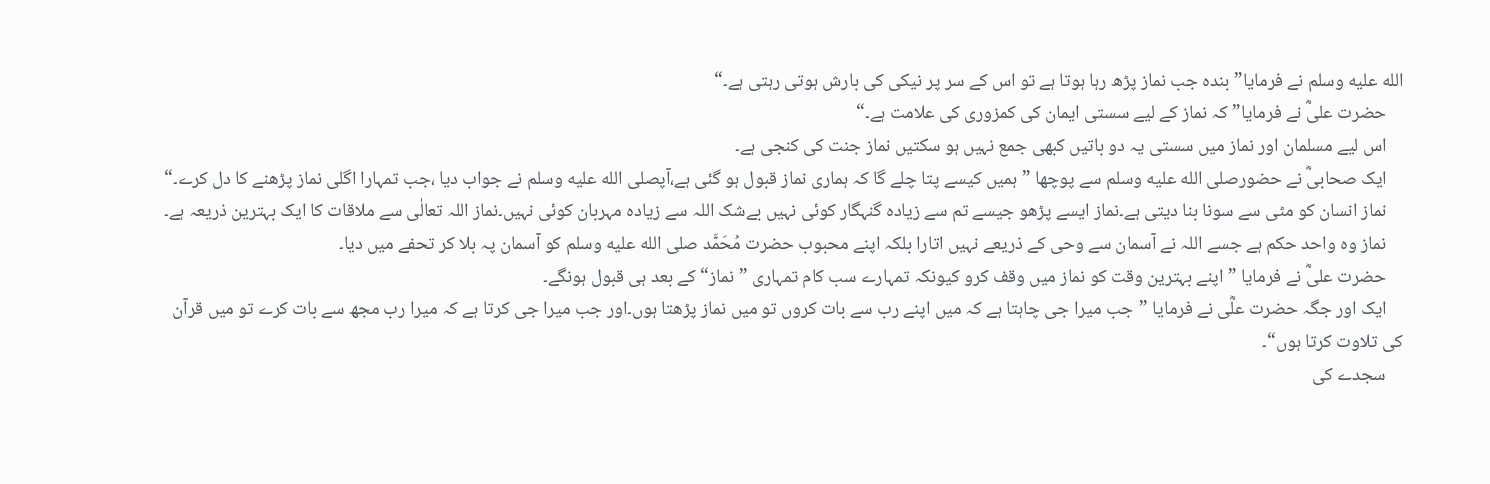الله عليه وسلم نے فرمایا” بندہ جب نماز پڑھ رہا ہوتا ہے تو اس کے سر پر نیکی کی بارش ہوتی رہتی ہے۔“
    حضرت علیؓ نے فرمایا” کہ نماز کے لیے سستی ایمان کی کمزوری کی علامت ہے۔“
    اس لیے مسلمان اور نماز میں سستی یہ دو باتیں کبھی جمع نہیں ہو سکتیں نماز جنت کی کنجی ہے۔
    ایک صحابیؓ نے حضورصلى الله عليه وسلم سے پوچھا ”ہمیں کیسے پتا چلے گا کہ ہماری نماز قبول ہو گئی ہے،آپصلى الله عليه وسلم نے جواب دیا ،جب تمہارا اگلی نماز پڑھنے کا دل کرے۔“
    نماز انسان کو مٹی سے سونا بنا دیتی ہے۔نماز ایسے پڑھو جیسے تم سے زیادہ گنہگار کوئی نہیں بےشک اللہ سے زیادہ مہربان کوئی نہیں۔نماز اللہ تعالٰی سے ملاقات کا ایک بہترین ذریعہ ہے۔
    نماز وہ واحد حکم ہے جسے اللہ نے آسمان سے وحی کے ذریعے نہیں اتارا بلکہ اپنے محبوب حضرت مُحَمَّد صلى الله عليه وسلم کو آسمان پہ بلا کر تحفے میں دیا۔
    حضرت علیؓ نے فرمایا ” اپنے بہترین وقت کو نماز میں وقف کرو کیونکہ تمہارے سب کام تمہاری ”نماز“ کے بعد ہی قبول ہونگے۔
    ایک اور جگہ حضرت علؓی نے فرمایا ”جب میرا جی چاہتا ہے کہ میں اپنے رب سے بات کروں تو میں نماز پڑھتا ہوں۔اور جب میرا جی کرتا ہے کہ میرا رب مجھ سے بات کرے تو میں قرآن کی تلاوت کرتا ہوں“۔
    سجدے کی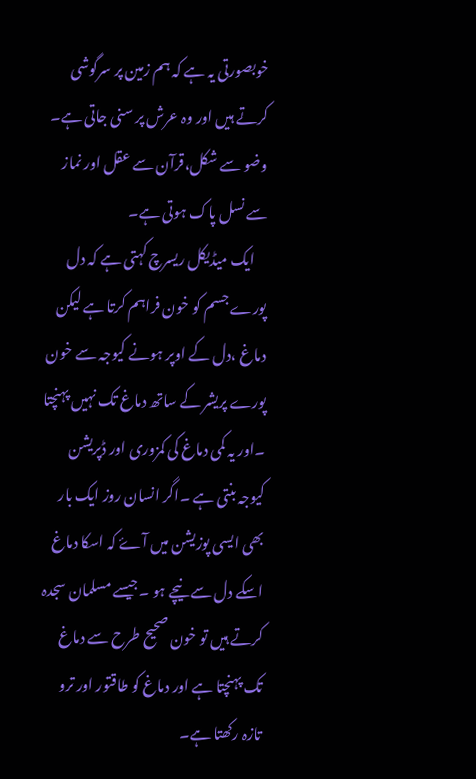خوبصورتی یہ ہے کہ ہم زمین پر سرگوشی کرتے ہیں اور وہ عرش پر سنی جاتی ہے۔ وضو سے شکل،قرآن سے عقل اور نماز سے نسل پاک ہوتی ہے۔
    ایک میڈیکل ریسرچ کہتی ہے کہ دل پورے جسم کو خون فراہم کرتا ہے لیکن دماغ ،دل کے اوپر ہونے کیوجہ سے خون پورے پریشر کے ساتھ دماغ تک نہیں پہنچتا ۔اور یہ کمی دماغ کی کمزوری اور ڈپریشن کیوجہ بنتی ہے ۔اگر انسان روز ایک بار بھی ایسی پوزیشن میں آۓ کہ اسکا دماغ اسکے دل سے نیچے ہو ۔جیسے مسلمان سجدہ کرتے ہیں تو خون صحیح طرح سے دماغ تک پہنچتا ہے اور دماغ کو طاقتور اور ترو تازہ رکھتا ہے۔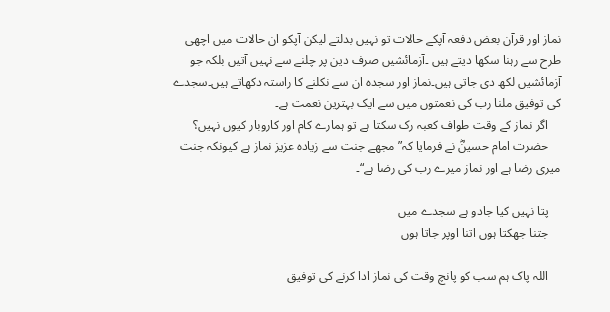نماز اور قرآن بعض دفعہ آپکے حالات تو نہیں بدلتے لیکن آپکو ان حالات میں اچھی طرح سے رہنا سکھا دیتے ہیں ۔آزمائشیں صرف دین پر چلنے سے نہیں آتیں بلکہ جو آزمائشیں لکھ دی جاتی ہیں۔نماز اور سجدہ ان سے نکلنے کا راستہ دکھاتے ہیں۔سجدے کی توفیق ملنا رب کی نعمتوں میں سے ایک بہترین نعمت ہے۔
    اگر نماز کے وقت طواف کعبہ رک سکتا ہے تو ہمارے کام اور کاروبار کیوں نہیں؟
    حضرت امام حسینؓ نے فرمایا کہ” مجھے جنت سے زیادہ عزیز نماز ہے کیونکہ جنت میری رضا ہے اور نماز میرے رب کی رضا ہے“۔

    پتا نہیں کیا جادو ہے سجدے میں
    جتنا جھکتا ہوں اتنا اوپر جاتا ہوں

    اللہ پاک ہم سب کو پانچ وقت کی نماز ادا کرنے کی توفیق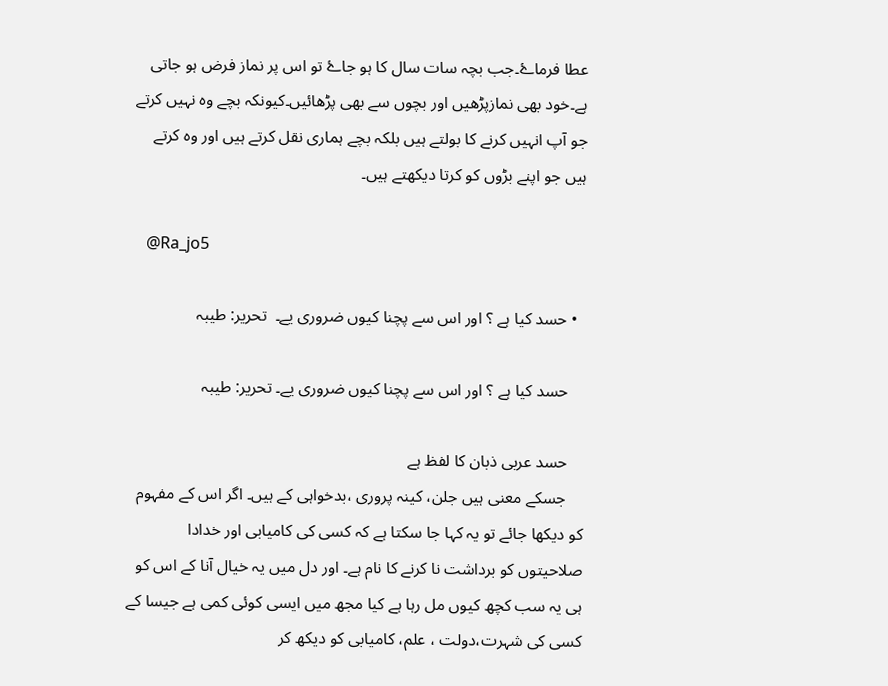عطا فرماۓ۔جب بچہ سات سال کا ہو جاۓ تو اس پر نماز فرض ہو جاتی ہے۔خود بھی نمازپڑھیں اور بچوں سے بھی پڑھائیں۔کیونکہ بچے وہ نہیں کرتے جو آپ انہیں کرنے کا بولتے ہیں بلکہ بچے ہماری نقل کرتے ہیں اور وہ کرتے ہیں جو اپنے بڑوں کو کرتا دیکھتے ہیں۔

    @Ra_jo5

  • حسد کیا ہے ؟ اور اس سے پچنا کیوں ضروری یے۔  تحریر: طیبہ

    حسد کیا ہے ؟ اور اس سے پچنا کیوں ضروری یے۔ تحریر: طیبہ

    حسد عربی ذبان کا لفظ ہے
    جسکے معنی ہیں جلن، کینہ پروری ،بدخواہی کے ہیں۔ اگر اس کے مفہوم کو دیکھا جائے تو یہ کہا جا سکتا ہے کہ کسی کی کامیابی اور خدادا صلاحیتوں کو برداشت نا کرنے کا نام ہے۔ اور دل میں یہ خیال آنا کے اس کو ہی یہ سب کچھ کیوں مل رہا ہے کیا مجھ میں ایسی کوئی کمی ہے جیسا کے کسی کی شہرت،دولت ، علم، کامیابی کو دیکھ کر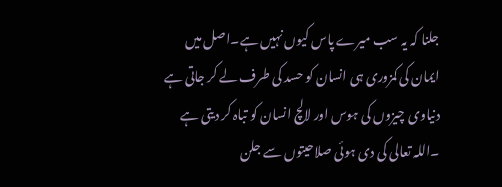جلنا کہ یہ سب میرے پاس کیوں نہیں ہے۔اصل میں ایمان کی کمزوری ہی انسان کو حسد کی طرف لے کر جاتی ہے دنیاوی چیزوں کی ہوس اور لالچ انسان کو تباہ کر دیتی ہے ۔اللہ تعالی کی دی ہوئی صلاحیتوں سے جلن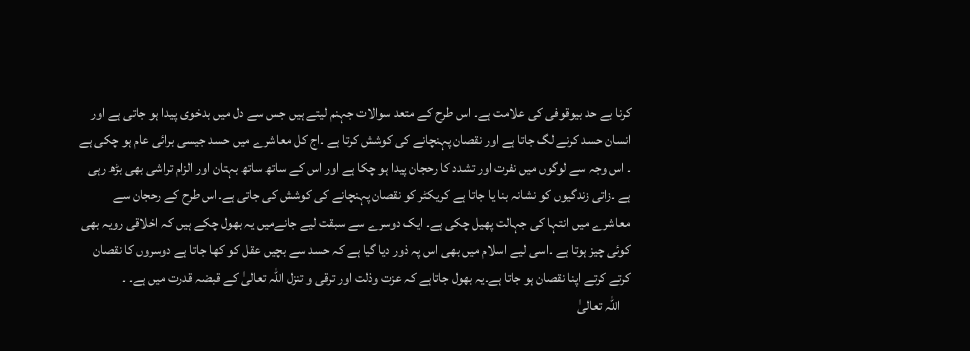کرنا بے حد بیوقوفی کی علامت ہے۔ اس طرح کے متعد سوالات جہنم لیتے ہیں جس سے دل میں بدخوی پیدا ہو جاتی ہے اور انسان حسد کرنے لگ جاتا ہے اور نقصان پہنچانے کی کوشش کرتا ہے ۔اج کل معاشرے میں حسد جیسی برائی عام ہو چکی ہے ۔ اس وجہ سے لوگوں میں نفرت اور تشدد کا رحجان پیدا ہو چکا ہے اور اس کے ساتھ ساتھ بہتان اور الزام تراشی بھی بڑھ رہی ہے ۔زاتی زندگیوں کو نشانہ بنا یا جاتا ہے کریکٹر کو نقصان پہنچانے کی کوشش کی جاتی ہے۔اس طرح کے رحجان سے معاشرے میں انتہا کی جہالت پھیل چکی ہے۔ ایک دوسرے سے سبقت لیے جانےمیں یہ بھول چکے ہیں کہ اخلاقی رویہ بھی کوئی چیز ہوتا ہے ۔اسی لیے اسلام میں بھی اس پہ ذور دیا گیا ہے کہ حسد سے بچیں عقل کو کھا جاتا ہے دوسروں کا نقصان کرتے کرتے اپنا نقصان ہو جاتا ہے۔یہ بھول جاتاہے کہ عزت وذلت اور ترقی و تنزل اللہ تعالیٰ کے قبضہ قدرت میں ہے۔ ۔
    اللہ تعالیٰ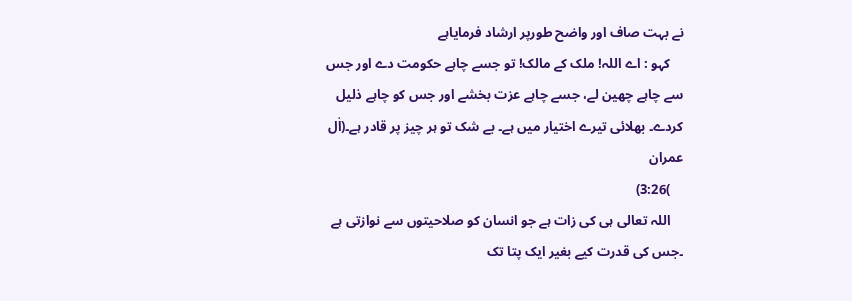نے بہت صاف اور واضح طورپر ارشاد فرمایاہے
    کہو : اے اللہ! ملک کے مالک! تو جسے چاہے حکومت دے اور جس سے چاہے چھین لے، جسے چاہے عزت بخشے اور جس کو چاہے ذلیل کردے۔ بھلائی تیرے اختیار میں ہے۔ بے شک تو ہر چیز پر قادر ہے۔(اٰل عمران
    )3:26)
    اللہ تعالی ہی کی زات ہے جو انسان کو صلاحیتوں سے نوازتی ہے ۔جس کی قدرت کیے بغیر ایک پتا تک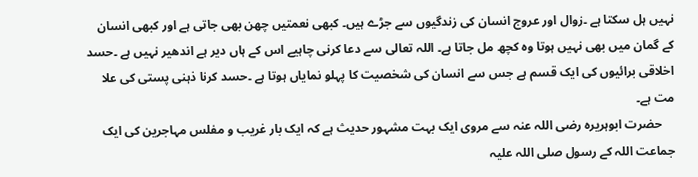نہیں ہل سکتا ہے ۔زوال اور عروج انسان کی زندگیوں سے جڑے ہیں۔ کبھی نعمتیں چھن بھی جاتی ہے اور کبھی انسان کے گمان میں بھی نہیں ہوتا وہ کچھ مل جاتا ہے۔ اللہ تعالی سے دعا کرنی چاہیے اس کے ہاں دیر ہے اندھیر نہیں ہے ۔حسد اخلاقی برائیوں کی ایک قسم ہے جس سے انسان کی شخصیت کا پہلو نمایاں ہوتا ہے ۔حسد کرنا ذہنی پستی کی علا مت ہے۔
    حضرت ابوہریرہ رضی اللہ عنہ سے مروی ایک بہت مشہور حدیث ہے کہ ایک بار غریب و مفلس مہاجرین کی ایک جماعت اللہ کے رسول صلی اللہ علیہ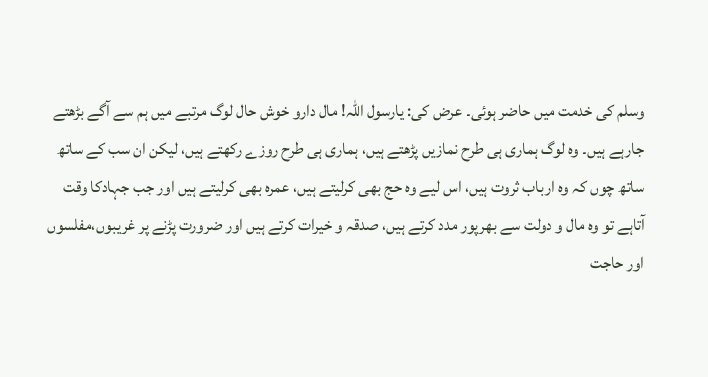وسلم کی خدمت میں حاضر ہوئی۔ عرض کی: یارسول اللہ! مال دارو خوش حال لوگ مرتبے میں ہم سے آگے بڑھتے جارہے ہیں۔ وہ لوگ ہماری ہی طرح نمازیں پڑھتے ہیں، ہماری ہی طرح روزے رکھتے ہیں، لیکن ان سب کے ساتھ ساتھ چوں کہ وہ ارباب ثروت ہیں، اس لیے وہ حج بھی کرلیتے ہیں، عمرہ بھی کرلیتے ہیں اور جب جہادکا وقت آتاہے تو وہ مال و دولت سے بھرپور مدد کرتے ہیں، صدقہ و خیرات کرتے ہیں اور ضرورت پڑنے پر غریبوں،مفلسوں اور حاجت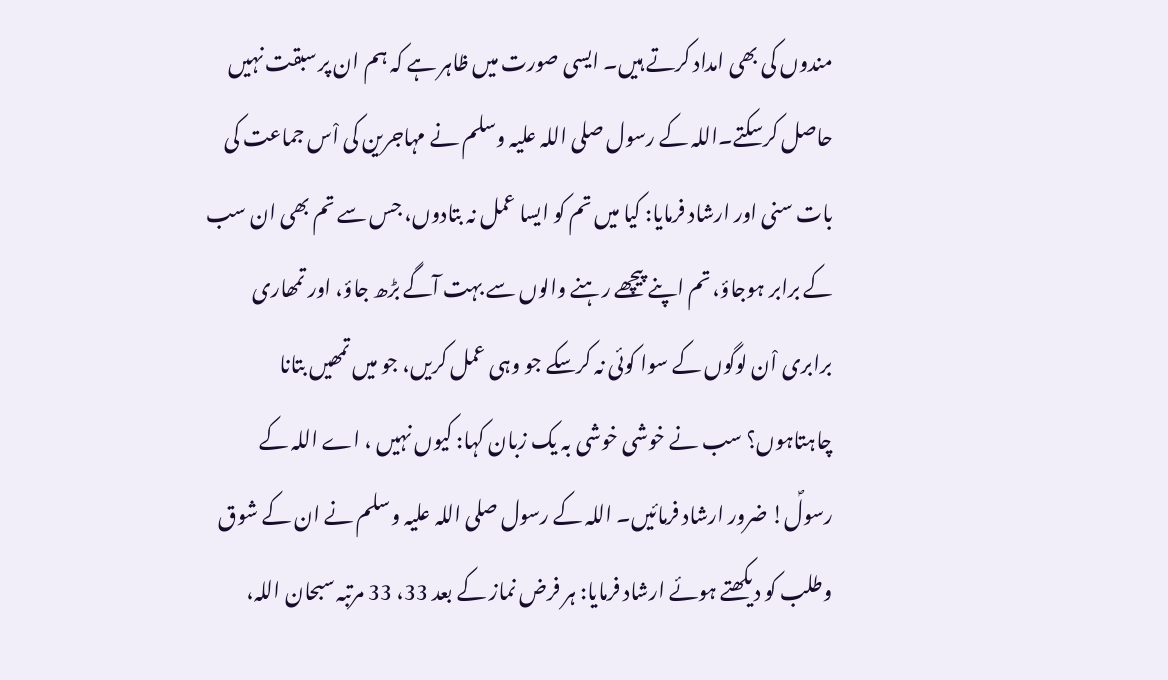مندوں کی بھی امداد کرتے ہیں۔ ایسی صورت میں ظاہر ہے کہ ہم ان پر سبقت نہیں حاصل کرسکتے۔اللہ کے رسول صلی اللہ علیہ وسلم نے مہاجرین کی اْس جماعت کی بات سنی اور ارشاد فرمایا: کیا میں تم کو ایسا عمل نہ بتادوں، جس سے تم بھی ان سب کے برابر ہوجاؤ، تم اپنے پیچھے رہنے والوں سے بہت آگے بڑھ جاؤ، اور تمھاری برابری اْن لوگوں کے سوا کوئی نہ کرسکے جو وہی عمل کریں، جو میں تمھیں بتانا چاہتاہوں؟ سب نے خوشی خوشی بہ یک زبان کہا: کیوں نہیں ، اے اللہ کے رسولؐ! ضرور ارشاد فرمائیں۔ اللہ کے رسول صلی اللہ علیہ وسلم نے ان کے شوق وطلب کو دیکھتے ہوئے ارشاد فرمایا: ہر فرض نماز کے بعد 33، 33 مرتبہ سبحان اللہ،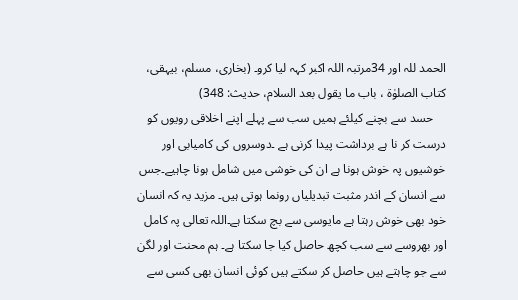الحمد للہ اور 34مرتبہ اللہ اکبر کہہ لیا کرو۔ (بخاری، مسلم، بیہقی، کتاب الصلوٰۃ ، باب ما یقول بعد السلام، حدیث: 348)
    حسد سے بچنے کیلئے ہمیں سب سے پہلے اپنے اخلاقی رویوں کو درست کر نا ہے برداشت پیدا کرنی ہے ۔دوسروں کی کامیابی اور خوشیوں پہ خوش ہونا ہے ان کی خوشی میں شامل ہونا چاہیے۔جس سے انسان کے اندر مثبت تبدیلیاں رونما ہوتی ہیں۔ مزید یہ کہ انسان خود بھی خوش رہتا ہے مایوسی سے بچ سکتا ہے۔اللہ تعالی پہ کامل اور بھروسے سے سب کچھ حاصل کیا جا سکتا ہے۔ ہم محنت اور لگن سے جو چاہتے ہیں حاصل کر سکتے ہیں کوئی انسان بھی کسی سے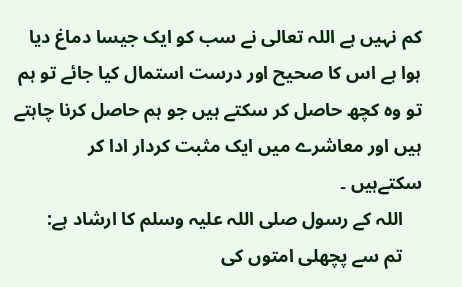کم نہیں ہے اللہ تعالی نے سب کو ایک جیسا دماغ دیا ہوا ہے اس کا صحیح اور درست استمال کیا جائے تو ہم تو وہ کچھ حاصل کر سکتے ہیں جو ہم حاصل کرنا چاہتے ہیں اور معاشرے میں ایک مثبت کردار ادا کر سکتےہیں ۔
    اللہ کے رسول صلی اللہ علیہ وسلم کا ارشاد ہے:
    تم سے پچھلی امتوں کی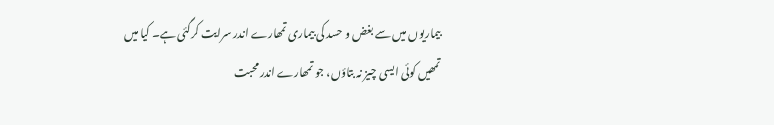بیماریوں میں سے بغض و حسد کی بیماری تمھارے اندر سرایت کرگئی ہے۔ کیا میں تمھیں کوئی ایسی چیز نہ بتاؤں، جو تمھارے اندر محبت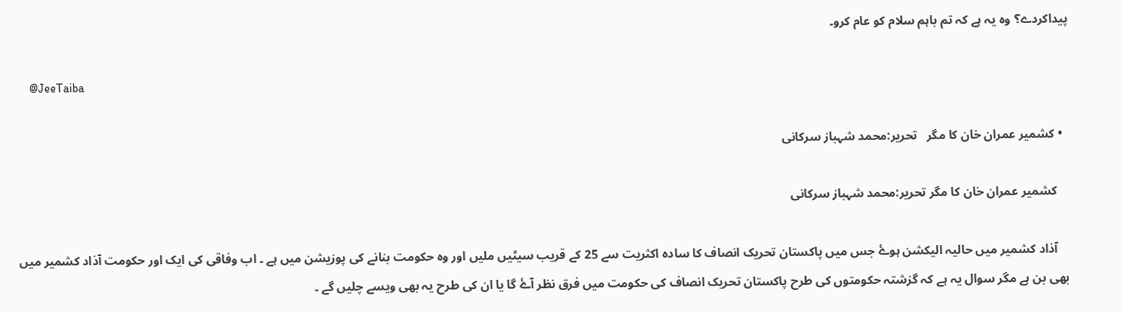پیداکردے؟ وہ یہ ہے کہ تم باہم سلام کو عام کرو۔

    @JeeTaiba

  • کشمیر عمران خان کا مگر   تحریر:محمد شہباز سرکانی

    کشمیر عمران خان کا مگر تحریر:محمد شہباز سرکانی

    آذاد کشمیر میں حالیہ الیکشن ہوۓ جس میں پاکستان تحریک انصاف کا سادہ اکثریت سے 25 کے قریب سیٹیں ملیں اور وہ حکومت بنانے کی پوزیشن میں ہے ۔ اب وفاقی کی ایک اور حکومت آذاد کشمیر میں بھی بن ہے مگر سوال یہ ہے کہ گزشتہ حکومتوں کی طرح پاکستان تحریک انصاف کی حکومت میں فرق نظر آۓ گا یا ان کی طرح یہ بھی ویسے چلیں گے ۔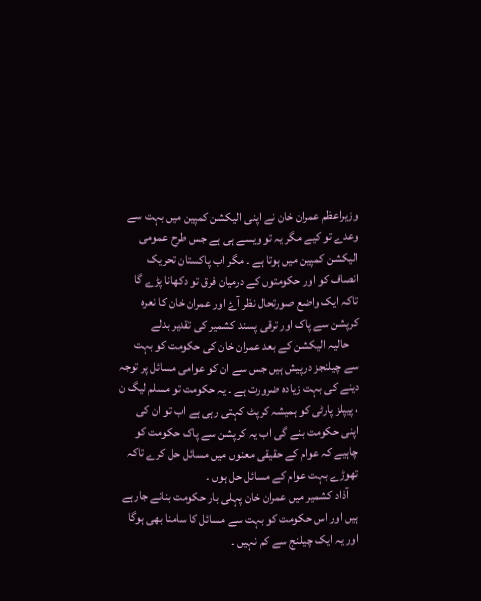وزیراعظم عمران خان نے اپنی الیکشن کمپین میں بہت سے وعدے تو کیے مگر یہ تو ویسے ہی ہے جس طرح عمومی الیکشن کمپین میں ہوتا ہے ۔ مگر اب پاکستان تحریک انصاف کو اور حکومتوں کے درمیان فرق تو دکھانا پڑے گا تاکہ ایک واضع صورتحال نظر آۓ اور عمران خان کا نعرہ کرپشن سے پاک اور ترقی پسند کشمیر کی تقدیر بدلے
    حالیہ الیکشن کے بعد عمران خان کی حکومت کو بہت سے چیلنجز درپیش ہیں جس سے ان کو عوامی مسائل پر توجہ دینے کی بہت زیادہ ضرورت ہے ۔ یہ حکومت تو مسلم لیگ ن ، پیپلز پارٹی کو ہمیشہ کرپٹ کہتی رہی ہے اب تو ان کی اپنی حکومت بنے گی اب یہ کرپشن سے پاک حکومت کو چاہیے کہ عوام کے حقیقی معنوں میں مسائل حل کرے تاکہ تھوڑے بہت عوام کے مسائل حل ہوں ۔
    آذاد کشمیر میں عمران خان پہلی بار حکومت بنانے جارہے ہیں اور اس حکومت کو بہت سے مسائل کا سامنا بھی ہوگا اور یہ ایک چیلنج سے کم نہیں ۔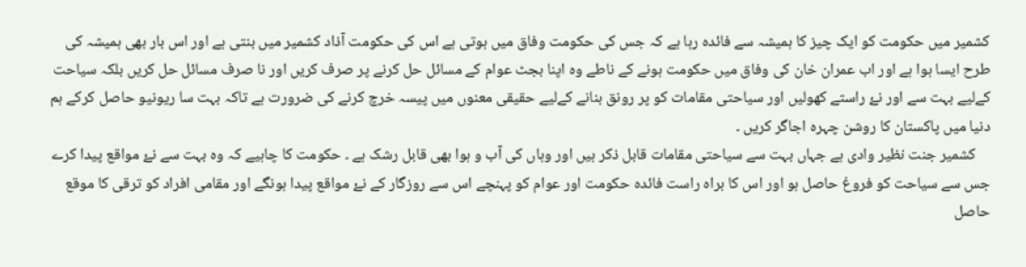کشمیر میں حکومت کو ایک چیز کا ہمیشہ سے فائدہ رہا ہے کہ جس کی حکومت وفاق میں ہوتی ہے اس کی حکومت آذاد کشمیر میں بنتی ہے اور اس بار بھی ہمیشہ کی طرح ایسا ہوا ہے اور اب عمران خان کی وفاق میں حکومت ہونے کے ناطے وہ اپنا بجٹ عوام کے مسائل حل کرنے پر صرف کریں اور نا صرف مسائل حل کریں بلکہ سیاحت کےلیے بہت سے اور نۓ راستے کھولیں اور سیاحتی مقامات کو پر رونق بنانے کےلیے حقیقی معنوں میں پیسہ خرچ کرنے کی ضرورت ہے تاکہ بہت سا ریونیو حاصل کرکے ہم دنیا میں پاکستان کا روشن چہرہ اجاگر کریں ۔
    کشمیر جنت نظیر وادی ہے جہاں بہت سے سیاحتی مقامات قابل ذکر ہیں اور وہاں کی آب و ہوا بھی قابل رشک ہے ۔ حکومت کا چاہیے کہ وہ بہت سے نۓ مواقع پیدا کرے جس سے سیاحت کو فروغ حاصل ہو اور اس کا براہ راست فائدہ حکومت اور عوام کو پہنچے اس سے روزگار کے نۓ مواقع پیدا ہونگے اور مقامی افراد کو ترقی کا موقع حاصل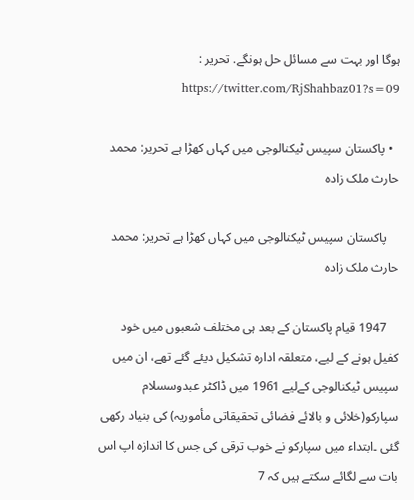ہوگا اور بہت سے مسائل حل ہونگے. تحریر : https://twitter.com/RjShahbaz01?s=09

  • پاکستان سپیس ٹیکنالوجی میں کہاں کھڑا ہے تحریر: محمد حارث ملک زادہ

    پاکستان سپیس ٹیکنالوجی میں کہاں کھڑا ہے تحریر: محمد حارث ملک زادہ

    1947 قیام پاکستان کے بعد ہی مختلف شعبوں میں خود کفیل ہونے کے لیے، متعلقہ ادارہ تشکیل دیئے گئے تھے، ان میں سپیس ٹیکنالوجی کےلیے 1961 میں ڈاکٹر عبدوسسلام سپارکو(خلائی و بالائے فضائی تحقیقاتی مأموریہ) کی بنیاد رکھی گئی ۔ابتداء میں سپارکو نے خوب ترقی کی جس کا اندازہ اپ اس بات سے لگائے سکتے ہیں کہ 7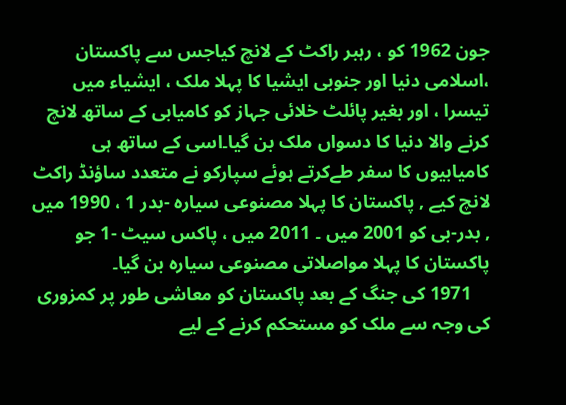جون 1962 کو ، رہبر راکٹ کے لانچ کیاجس سے پاکستان ،اسلامی دنیا اور جنوبی ایشیا کا پہلا ملک ، ایشیاء میں تیسرا ، اور بغیر پائلٹ خلائی جہاز کو کامیابی کے ساتھ لانچ کرنے والا دنیا کا دسواں ملک بن گیا۔اسی کے ساتھ ہی کامیابیوں کا سفر طےکرتے ہوئے سپارکو نے متعدد ساؤنڈ راکٹ لانچ کیے , پاکستان کا پہلا مصنوعی سیارہ -بدر 1 ، 1990 میں , بدر-بی کو 2001 میں ۔ 2011 میں ، پاکس سیٹ -1 جو پاکستان کا پہلا مواصلاتی مصنوعی سیارہ بن گیا۔
    1971 کی جنگ کے بعد پاکستان کو معاشی طور پر کمزوری کی وجہ سے ملک کو مستحکم کرنے کے لیے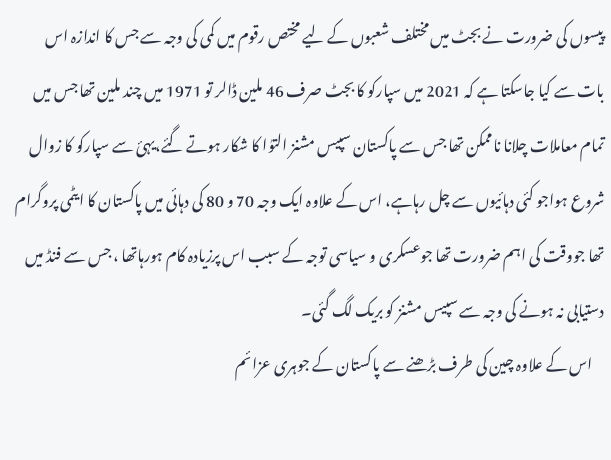پیسوں کی ضرورت نے بجٹ میں مختلف شعبوں کے لیے مختص رقوم میں کمی کی وجہ سے جس کا اندازہ اس بات سے کیا جاسکتا ہے کہ 2021 میں سپارکو کا بجٹ صرف 46 ملین ڈالر تو 1971 میں چند ملین تھا جس میں تمام معاملات چلانا ناممکن تھا جس سے پاکستان سپیس مشنز التوٰا کا شکار ہوتے گئے،یہئ سے سپارکو کا زوال شروع ہواجو کئی دہائیوں سے چل رہاہے، اس کے علاوہ ایک وجہ 70 و 80 کی دہائی میں پاکستان کا ایٹمی پروگرام تھا جووقت کی اہم ضرورت تھا جوعسکری و سیاسی توجہ کے سبب اس پرزیادہ کام ہورہاتھا ، جس سے فنڈ میں دستیابی نہ ہونے کی وجہ سے سپیس مشنز کو بریک لگ گئی۔
    اس کے علاوہ چین کی طرف بڑھنے سے پاکستان کے جوہری عزائم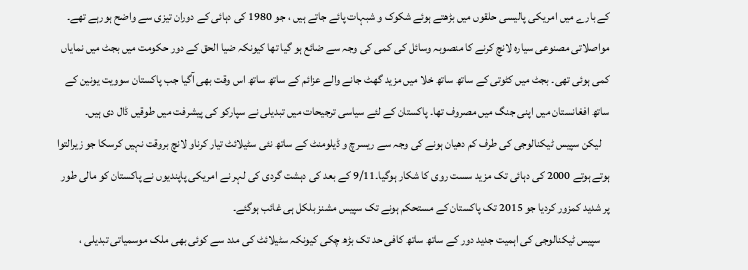کے بارے میں امریکی پالیسی حلقوں میں بڑھتے ہوئے شکوک و شبہات پائے جاتے ہیں ، جو 1980 کی دہائی کے دوران تیزی سے واضح ہورہے تھے۔ مواصلاتی مصنوعی سیارہ لانچ کرنے کا منصوبہ وسائل کی کمی کی وجہ سے ضائع ہو گیا تھا کیونکہ ضیا الحق کے دور حکومت میں بجٹ میں نمایاں کمی ہوئی تھی۔ بجٹ میں کٹوتی کے ساتھ ساتھ خلا میں مزید گھٹ جانے والے عزائم کے ساتھ ساتھ اس وقت بھی آگیا جب پاکستان سوویت یونین کے ساتھ افغانستان میں اپنی جنگ میں مصروف تھا۔ پاکستان کے لئے سیاسی ترجیحات میں تبدیلی نے سپارکو کی پیشرفت میں طوقیں ڈال دی ہیں۔
    لیکن سپیس ٹیکنالوجی کی طرف کم دھیان ہونے کی وجہ سے ریسرچ و ڈیلومنٹ کے ساتھ نئی سٹیلائٹ تیار کرناو لانچ بروقت نہیں کرسکا جو زیرالتوا ہوتے ہوتے 2000 کی دہائی تک مزید سست روی کا شکار ہوگیا۔9/11 کے بعد کی دہشت گردی کی لہر نے امریکی پاپندیوں نے پاکستان کو مالی طور پر شدید کمزور کردیا جو 2015 تک پاکستان کے مستحکم ہونے تک سپیس مشنز بلکل ہی غائب ہوگئے۔
    سپیس ٹیکنالوجی کی اہمیت جدید دور کے ساتھ ساتھ کافی حد تک بڑھ چکی کیونکہ سٹیلائٹ کی مدد سے کوئی بھی ملک موسمیاتی تبدیلی ،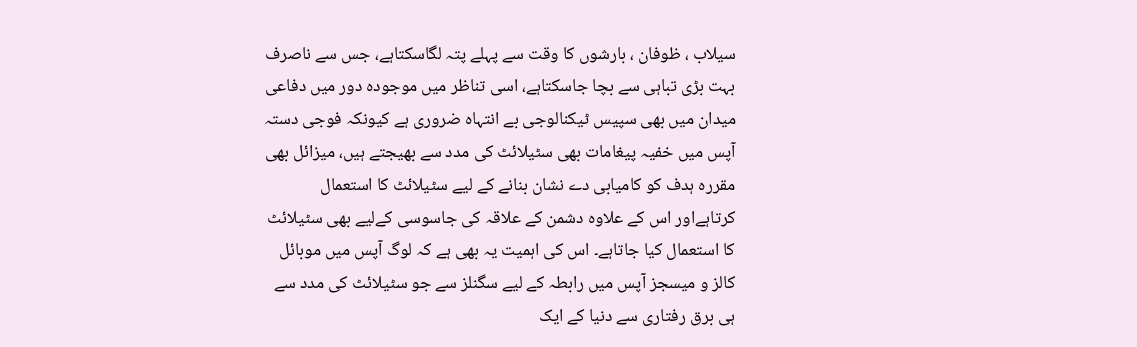سیلاب ، ظوفان ، بارشوں کا وقت سے پہلے پتہ لگاسکتاہے، جس سے ناصرف بہت بڑی تباہی سے بچا جاسکتاہے، اسی تناظر میں موجودہ دور میں دفاعی میدان میں بھی سپیس ٹیکنالوجی بے انتہاہ ضروری ہے کیونکہ فوجی دستہ آپس میں خفیہ پیغامات بھی سٹیلائٹ کی مدد سے بھیجتے ہیں، میزائل بھی مقررہ ہدف کو کامیابی دے نشان بنانے کے لیے سٹیلائٹ کا استعمال کرتاہےاور اس کے علاوہ دشمن کے علاقہ کی جاسوسی کےلیے بھی سٹیلائٹ کا استعمال کیا جاتاہے۔ اس کی اہمیت یہ بھی ہے کہ لوگ آپس میں موبائل کالز و میسجز آپس میں رابطہ کے لیے سگنلز سے جو سٹیلائٹ کی مدد سے ہی برق رفتاری سے دنیا کے ایک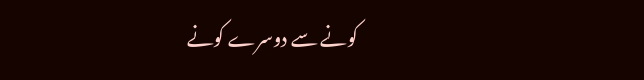کونے سے دوسرے کونے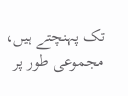تک پہنچتے ہیں، مجموعی طور پر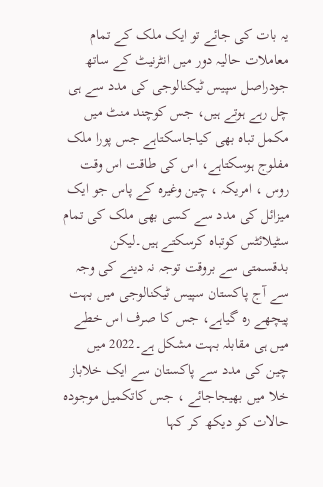یہ بات کی جائے تو ایک ملک کے تمام معاملات حالیہ دور میں انٹرنیٹ کے ساتھ جودراصل سپیس ٹیکنالوجی کی مدد سے ہی چل رہے ہوتے ہیں، جس کوچند منٹ میں مکمل تباہ بھی کیاجاسکتاہے جس پورا ملک مفلوج ہوسکتاہے، اس کی طاقت اس وقت روس ، امریکہ ، چین وغیرہ کے پاس جو ایک میزائل کی مدد سے کسی بھی ملک کی تمام سٹیلائٹس کوتباہ کرسکتے ہیں۔لیکن بدقسمتی سے بروقت توجہ نہ دینے کی وجہ سے آج پاکستان سپیس ٹیکنالوجی میں بہت پیچھے رہ گیاہے، جس کا صرف اس خطے میں ہی مقابلہ بہت مشکل ہے۔2022 میں چین کی مدد سے پاکستان سے ایک خلاباز خلا میں بھیجاجائے ، جس کاتکمیل موجودہ حالات کو دیکھ کر کہا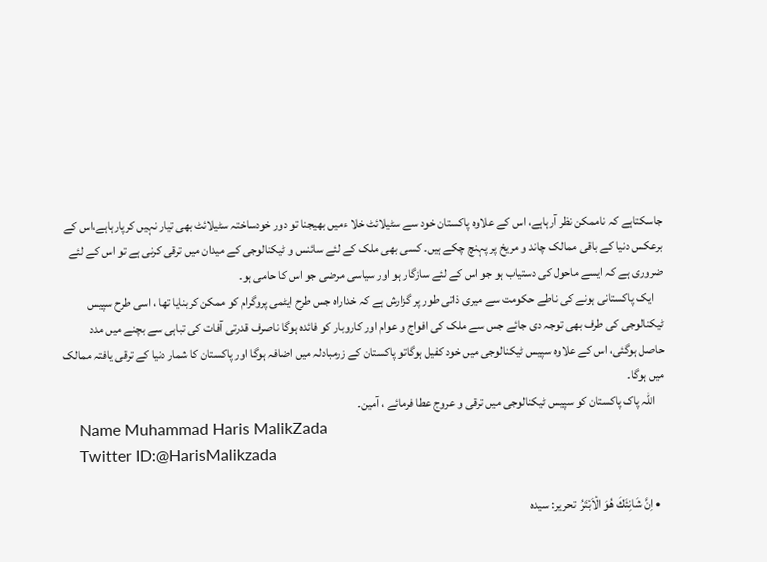جاسکتاہے کہ ناممکن نظر آرہاہے، اس کے علاوہ پاکستان خود سے سٹیلائٹ خلا ءمیں بھیجنا تو دور خودساختہ سٹیلائٹ بھی تیار نہیں کرپارہاہے،اس کے برعکس دنیا کے باقی ممالک چاند و مریخ پر پہنچ چکے ہیں۔ کسی بھی ملک کے لئے سائنس و ٹیکنالوجی کے میدان میں ترقی کرنی ہے تو اس کے لئے ضروری ہے کہ ایسے ماحول کی دستیاب ہو جو اس کے لئے سازگار ہو اور سیاسی مرضی جو اس کا حامی ہو۔
    ایک پاکستانی ہونے کی ناطے حکومت سے میری ذاتی طور پر گزارش ہے کہ خداراہ جس طرح ایٹمی پروگرام کو ممکن کربنایا تھا ، اسی طرح سپیس ٹیکنالوجی کی طرف بھی توجہ دی جائے جس سے ملک کی افواج و عوام اور کاروبار کو فائدہ ہوگا ناصرف قدرتی آفات کی تباہی سے بچنے میں مدد حاصل ہوگئی، اس کے علاوہ سپیس ٹیکنالوجی میں خود کفیل ہوگاتو پاکستان کے زرمبادلہ میں اضافہ ہوگا اور پاکستان کا شمار دنیا کے ترقی یافتہ ممالک میں ہوگا۔
    اللہ پاک پاکستان کو سپیس ٹیکنالوجی میں ترقی و عروج عطا فرمائے ، آمین۔
    Name Muhammad Haris MalikZada
    Twitter ID:@HarisMalikzada

  • اِنَّ شَانِئَكَ هُوَ الۡاَبۡتَرُ  تحریر: سیدہ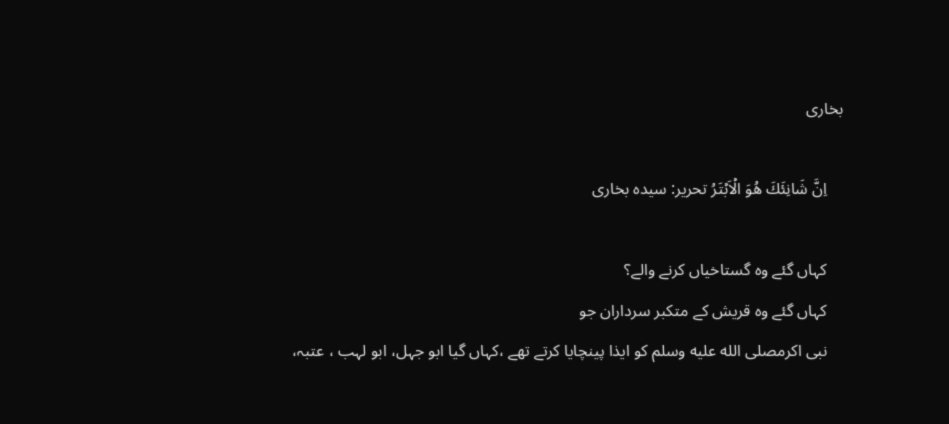بخاری

    اِنَّ شَانِئَكَ هُوَ الۡاَبۡتَرُ تحریر: سیدہ بخاری

    کہاں گئے وہ گستاخیاں کرنے والے؟
    کہاں گئے وہ قریش کے متکبر سرداران جو
    نبی اکرمصلى الله عليه وسلم کو ایذا پینچایا کرتے تھے ،کہاں گیا ابو جہل، ابو لہب ، عتبہ،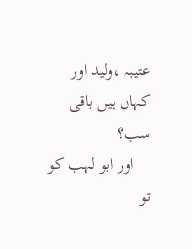عتیبہ ،ولید اور کہاں ہیں باقی سب؟
    اور ابو لہب کو تو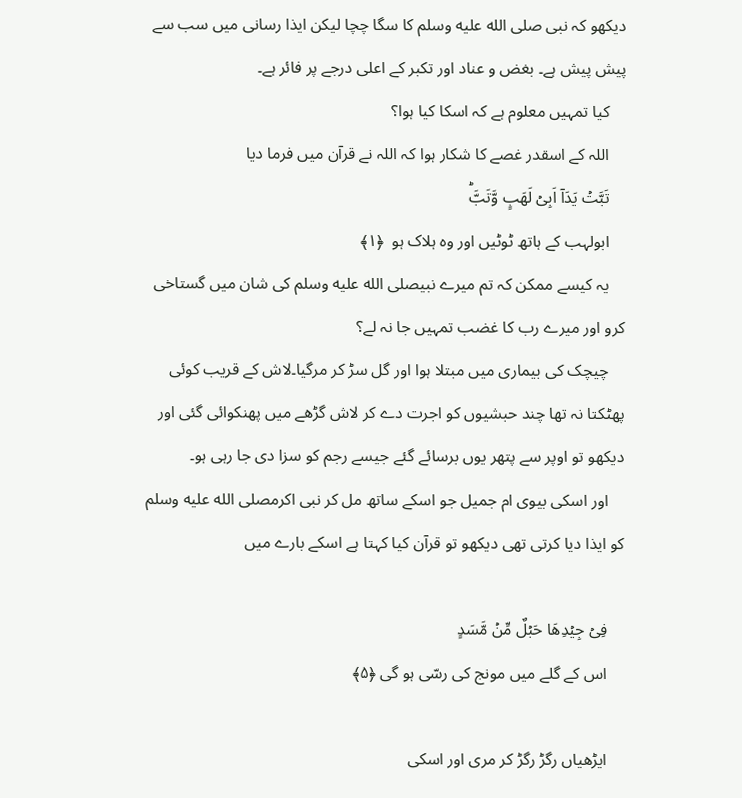دیکھو کہ نبی صلى الله عليه وسلم کا سگا چچا لیکن ایذا رسانی میں سب سے پیش پیش ہے۔ بغض و عناد اور تکبر کے اعلی درجے پر فائر ہے۔
    کیا تمہیں معلوم ہے کہ اسکا کیا ہوا؟
    اللہ کے اسقدر غصے کا شکار ہوا کہ اللہ نے قرآن میں فرما دیا
    تَبَّتۡ يَدَاۤ اَبِىۡ لَهَبٍ وَّتَبَّؕ
    ابولہب کے ہاتھ ٹوٹیں اور وہ ہلاک ہو  ﴿۱﴾
    یہ کیسے ممکن کہ تم میرے نبیصلى الله عليه وسلم کی شان میں گستاخی کرو اور میرے رب کا غضب تمہیں جا نہ لے؟
    چیچک کی بیماری میں مبتلا ہوا اور گل سڑ کر مرگیا۔لاش کے قریب کوئی پھٹکتا نہ تھا چند حبشیوں کو اجرت دے کر لاش گڑھے میں پھنکوائی گئی اور دیکھو تو اوپر سے پتھر یوں برسائے گئے جیسے رجم کو سزا دی جا رہی ہو۔
    اور اسکی بیوی ام جمیل جو اسکے ساتھ مل کر نبی اکرمصلى الله عليه وسلم کو ایذا دیا کرتی تھی دیکھو تو قرآن کیا کہتا ہے اسکے بارے میں

    فِىۡ جِيۡدِهَا حَبۡلٌ مِّنۡ مَّسَدٍ
    اس کے گلے میں مونج کی رسّی ہو گی ﴿۵﴾

    ایڑھیاں رگڑ رگڑ کر مری اور اسکی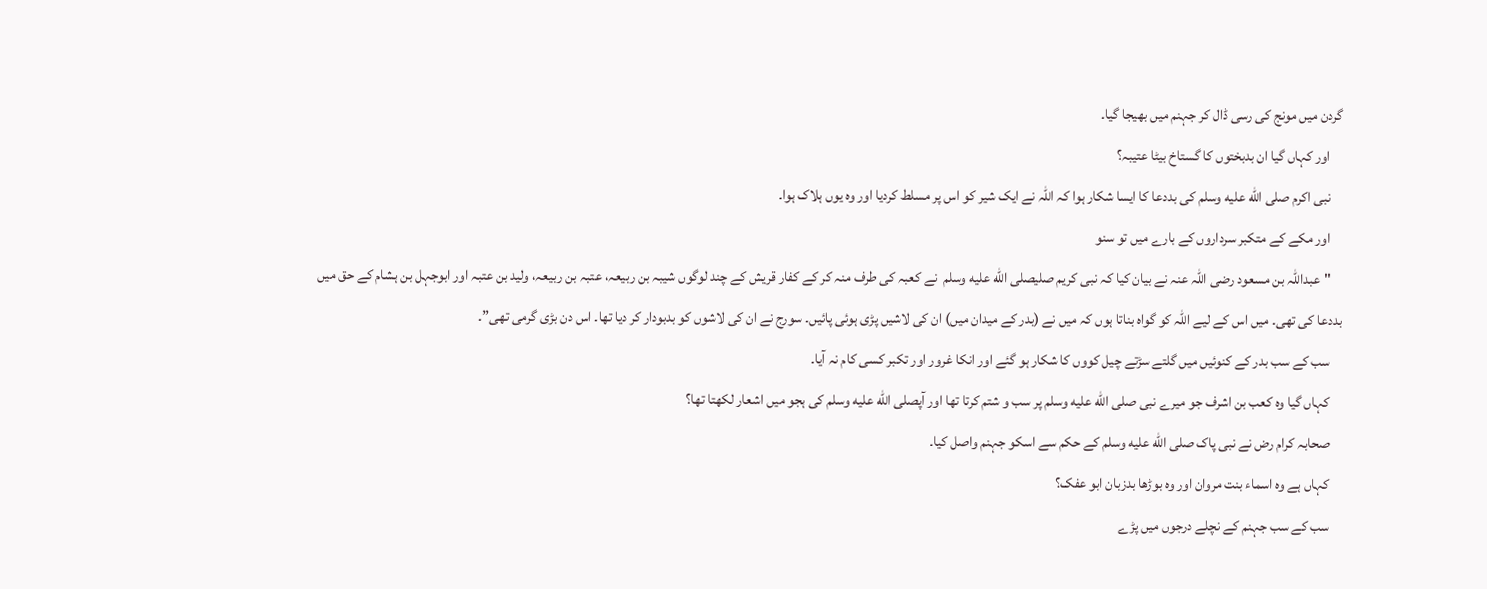گردن میں مونج کی رسی ڈال کر جہنم میں بھیجا گیا۔
    اور کہاں گیا ان بدبختوں کا گستاخ بیٹا عتیبہ؟
    نبی اکرم صلى الله عليه وسلم کی بددعا کا ایسا شکار ہوا کہ اللہ نے ایک شیر کو اس پر مسلط کردیا اور وہ یوں ہلاک ہوا۔
    اور مکے کے متکبر سرداروں کے بارے میں تو سنو
    "عبداللہ بن مسعود رضی اللہ عنہ نے بیان کیا کہ نبی کریم صلیصلى الله عليه وسلم  نے کعبہ کی طرف منہ کر کے کفار قریش کے چند لوگوں شیبہ بن ربیعہ، عتبہ بن ربیعہ، ولید بن عتبہ اور ابوجہل بن ہشام کے حق میں بددعا کی تھی۔ میں اس کے لیے اللہ کو گواہ بناتا ہوں کہ میں نے (بدر کے میدان میں) ان کی لاشیں پڑی ہوئی پائیں۔ سورج نے ان کی لاشوں کو بدبودار کر دیا تھا۔ اس دن بڑی گرمی تھی”۔
    سب کے سب بدر کے کنوئیں میں گلتے سڑتے چیل کووں کا شکار ہو گئے اور انکا غرور اور تکبر کسی کام نہ آیا۔
    کہاں گیا وہ کعب بن اشرف جو میرے نبی صلى الله عليه وسلم پر سب و شتم کرتا تھا اور آپصلى الله عليه وسلم کی ہجو میں اشعار لکھتا تھا؟
    صحابہ کرام رض نے نبی پاک صلى الله عليه وسلم کے حکم سے اسکو جہنم واصل کیا۔
    کہاں ہے وہ اسماء بنت مروان اور وہ بوڑھا بدزبان ابو عفک؟
    سب کے سب جہنم کے نچلے درجوں میں پڑے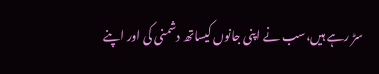سڑ رہے ہیں،سب نے اپنی جانوں کیساتھ دشمنی کی اور اپنے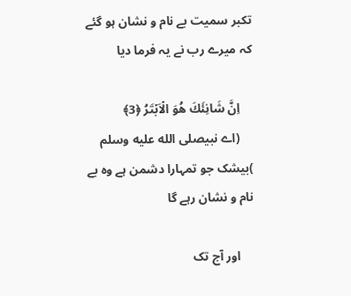تکبر سمیت بے نام و نشان ہو گئے کہ میرے رب نے یہ فرما دیا

    اِنَّ شَانِئَكَ هُوَ الۡاَبۡتَرُ ﴿3﴾
    (اے نبیصلى الله عليه وسلم )بیشک جو تمہارا دشمن ہے وہ بے نام و نشان رہے گا

    اور آج تک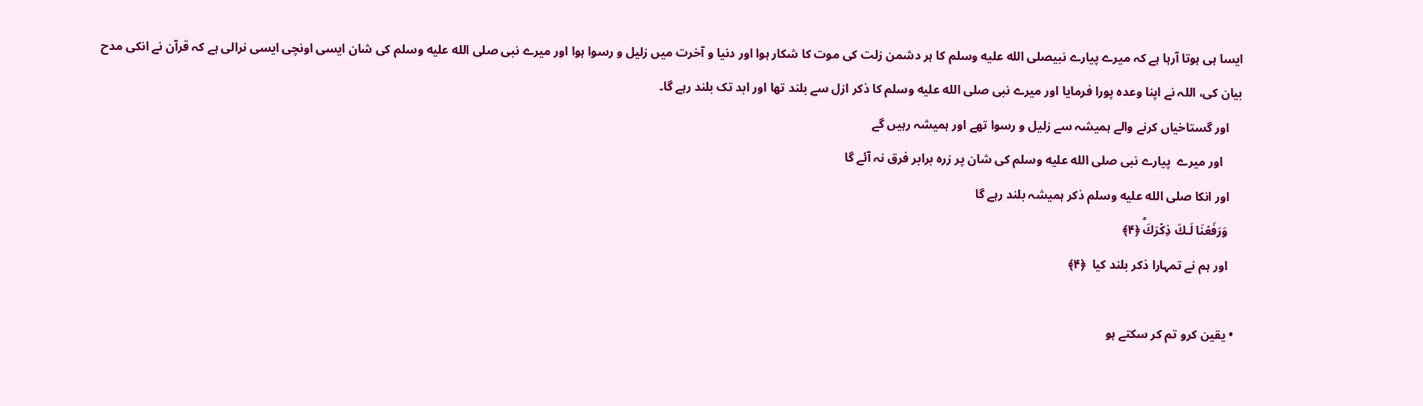ایسا ہی ہوتا آرہا ہے کہ میرے پیارے نبیصلى الله عليه وسلم کا ہر دشمن زلت کی موت کا شکار ہوا اور دنیا و آخرت میں زلیل و رسوا ہوا اور میرے نبی صلى الله عليه وسلم کی شان ایسی اونچی ایسی نرالی ہے کہ قرآن نے انکی مدح بیان کی، اللہ نے اپنا وعدہ پورا فرمایا اور میرے نبی صلى الله عليه وسلم کا ذکر ازل سے بلند تھا اور ابد تک بلند رہے گا۔
    اور گستاخیاں کرنے والے ہمیشہ سے زلیل و رسوا تھے اور ہمیشہ رہیں گے
      اور میرے  پیارے نبی صلى الله عليه وسلم کی شان پر زرہ برابر فرق نہ آئے گا
    اور انکا صلى الله عليه وسلم ذکر ہمیشہ بلند رہے گا
    وَرَفَعۡنَا لَـكَ ذِكۡرَكَؕ ﴿۴﴾
    اور ہم نے تمہارا ذکر بلند کیا  ﴿۴﴾

  • یقین کرو تم کر سکتے ہو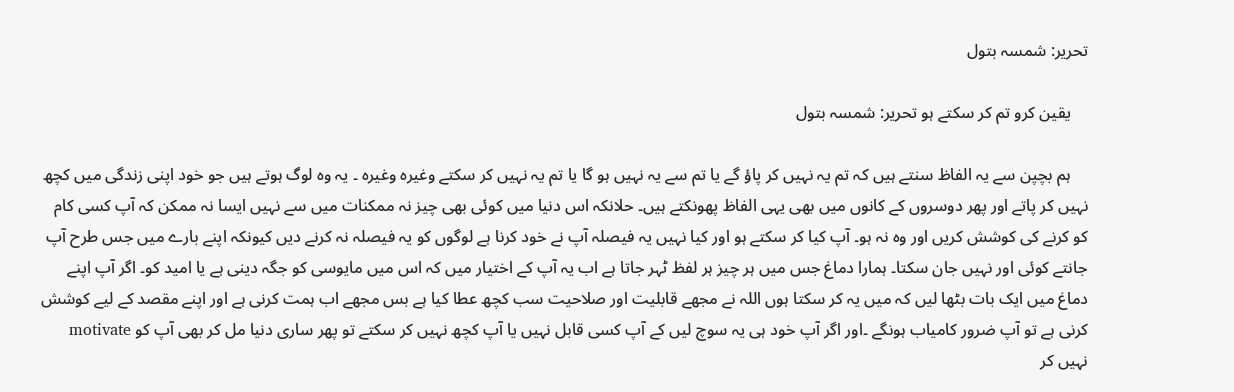تحریر: شمسہ بتول

    یقین کرو تم کر سکتے ہو تحریر: شمسہ بتول

    ہم بچپن سے یہ الفاظ سنتے ہیں کہ تم یہ نہیں کر پاؤ گے یا تم سے یہ نہیں ہو گا یا تم یہ نہیں کر سکتے وغیرہ وغیرہ ۔ یہ وہ لوگ ہوتے ہیں جو خود اپنی زندگی میں کچھ نہیں کر پاتے اور پھر دوسروں کے کانوں میں بھی یہی الفاظ پھونکتے ہیں۔ حلانکہ اس دنیا میں کوئی بھی چیز نہ ممکنات میں سے نہیں ایسا نہ ممکن کہ آپ کسی کام کو کرنے کی کوشش کریں اور وہ نہ ہو۔ آپ کیا کر سکتے ہو اور کیا نہیں یہ فیصلہ آپ نے خود کرنا ہے لوگوں کو یہ فیصلہ نہ کرنے دیں کیونکہ اپنے بارے میں جس طرح آپ جانتے کوئی اور نہیں جان سکتا۔ ہمارا دماغ جس میں ہر چیز ہر لفظ ٹہر جاتا ہے اب یہ آپ کے اختیار میں کہ اس میں مایوسی کو جگہ دینی ہے یا امید کو۔ اگر آپ اپنے دماغ میں ایک بات بٹھا لیں کہ میں یہ کر سکتا ہوں اللہ نے مجھے قابلیت اور صلاحیت سب کچھ عطا کیا ہے بس مجھے اب ہمت کرنی ہے اور اپنے مقصد کے لیے کوشش کرنی ہے تو آپ ضرور کامیاب ہونگے ۔اور اگر آپ خود ہی یہ سوچ لیں کے آپ کسی قابل نہیں یا آپ کچھ نہیں کر سکتے تو پھر ساری دنیا مل کر بھی آپ کو motivate نہیں کر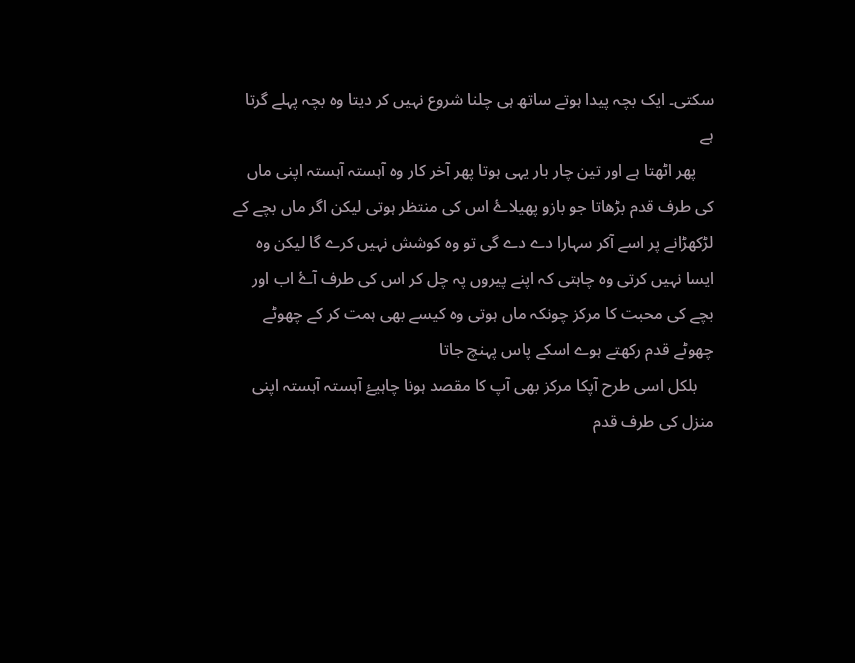سکتی۔ ایک بچہ پیدا ہوتے ساتھ ہی چلنا شروع نہیں کر دیتا وہ بچہ پہلے گرتا ہے
    پھر اٹھتا ہے اور تین چار بار یہی ہوتا پھر آخر کار وہ آہستہ آہستہ اپنی ماں کی طرف قدم بڑھاتا جو بازو پھیلاۓ اس کی منتظر ہوتی لیکن اگر ماں بچے کے لڑکھڑانے پر اسے آکر سہارا دے دے گی تو وہ کوشش نہیں کرے گا لیکن وہ ایسا نہیں کرتی وہ چاہتی کہ اپنے پیروں پہ چل کر اس کی طرف آۓ اب اور بچے کی محبت کا مرکز چونکہ ماں ہوتی وہ کیسے بھی ہمت کر کے چھوٹے چھوٹے قدم رکھتے ہوے اسکے پاس پہنچ جاتا
    بلکل اسی طرح آپکا مرکز بھی آپ کا مقصد ہونا چاہیۓ آہستہ آہستہ اپنی منزل کی طرف قدم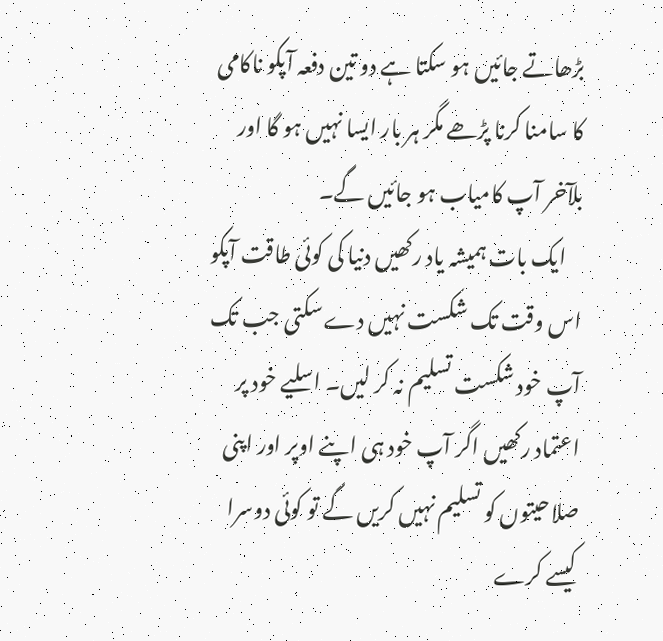بڑھاتے جائیں ہو سکتا ہے دو تین دفعہ آپکو ناکامی کا سامنا کرنا پڑھے مگر ہر بار ایسا نہیں ہو گا اور بلآخر آپ کامیاب ہو جائیں گے۔
    ایک بات ہمیشہ یاد رکھیں دنیا کی کوئی طاقت آپکو اس وقت تک شکست نہیں دے سکتی جب تک آپ خود شکست تسلیم نہ کر لیں۔ اسلیے خود پر اعتماد رکھیں اگر آپ خود ہی اپنے اوپر اور اپنی صلاحیتوں کو تسلیم نہیں کریں گے تو کوئی دوسرا کیسے کرے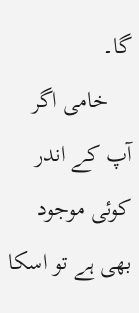گا۔
    خامی اگر آپ کے اندر کوئی موجود بھی ہے تو اسکا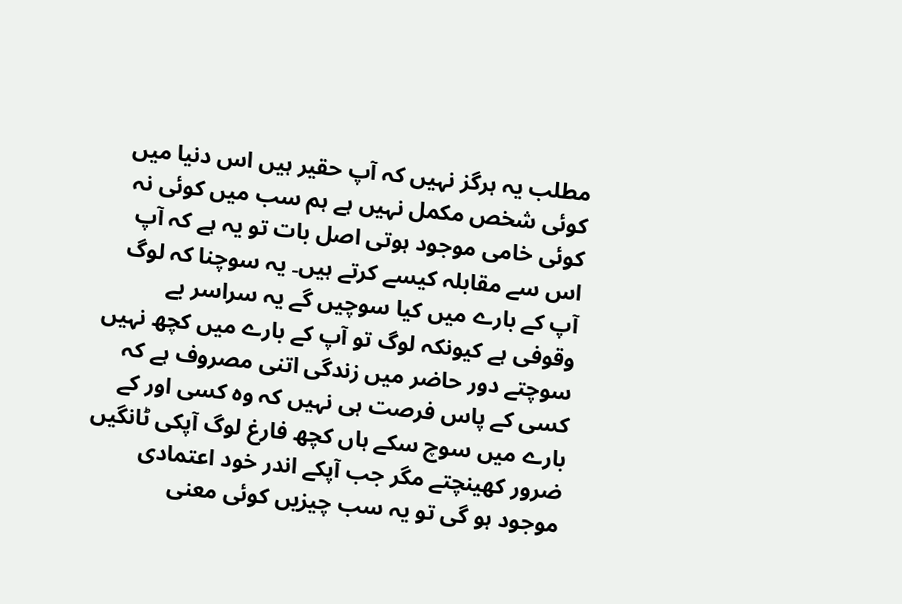مطلب یہ ہرگز نہیں کہ آپ حقیر ہیں اس دنیا میں کوئی شخص مکمل نہیں ہے ہم سب میں کوئی نہ کوئی خامی موجود ہوتی اصل بات تو یہ ہے کہ آپ اس سے مقابلہ کیسے کرتے ہیں۔ یہ سوچنا کہ لوگ آپ کے بارے میں کیا سوچیں گے یہ سراسر بے وقوفی ہے کیونکہ لوگ تو آپ کے بارے میں کچھ نہیں سوچتے دور حاضر میں زندگی اتنی مصروف ہے کہ کسی کے پاس فرصت ہی نہیں کہ وہ کسی اور کے بارے میں سوچ سکے ہاں کچھ فارغ لوگ آپکی ٹانگیں ضرور کھینچتے مگر جب آپکے اندر خود اعتمادی موجود ہو گی تو یہ سب چیزیں کوئی معنی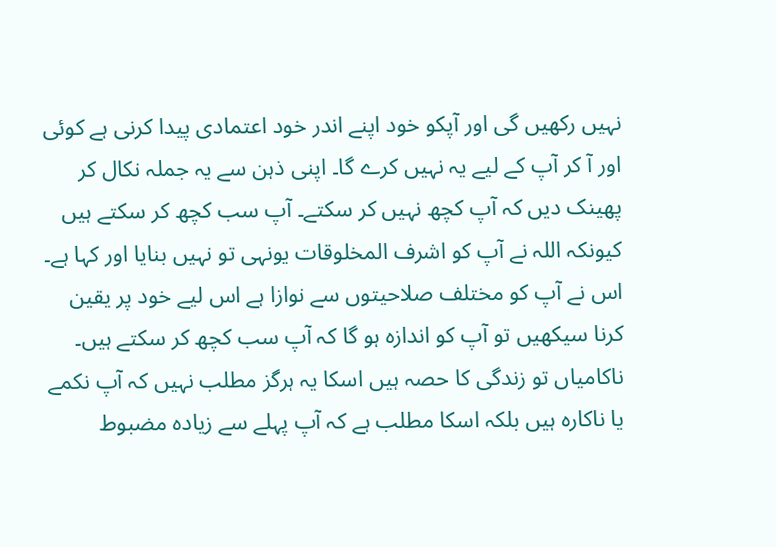نہیں رکھیں گی اور آپکو خود اپنے اندر خود اعتمادی پیدا کرنی ہے کوئی اور آ کر آپ کے لیے یہ نہیں کرے گا۔ اپنی ذہن سے یہ جملہ نکال کر پھینک دیں کہ آپ کچھ نہیں کر سکتے۔ آپ سب کچھ کر سکتے ہیں کیونکہ اللہ نے آپ کو اشرف المخلوقات یونہی تو نہیں بنایا اور کہا ہے۔ اس نے آپ کو مختلف صلاحیتوں سے نوازا ہے اس لیے خود پر یقین کرنا سیکھیں تو آپ کو اندازہ ہو گا کہ آپ سب کچھ کر سکتے ہیں۔ ناکامیاں تو زندگی کا حصہ ہیں اسکا یہ ہرگز مطلب نہیں کہ آپ نکمے یا ناکارہ ہیں بلکہ اسکا مطلب ہے کہ آپ پہلے سے زیادہ مضبوط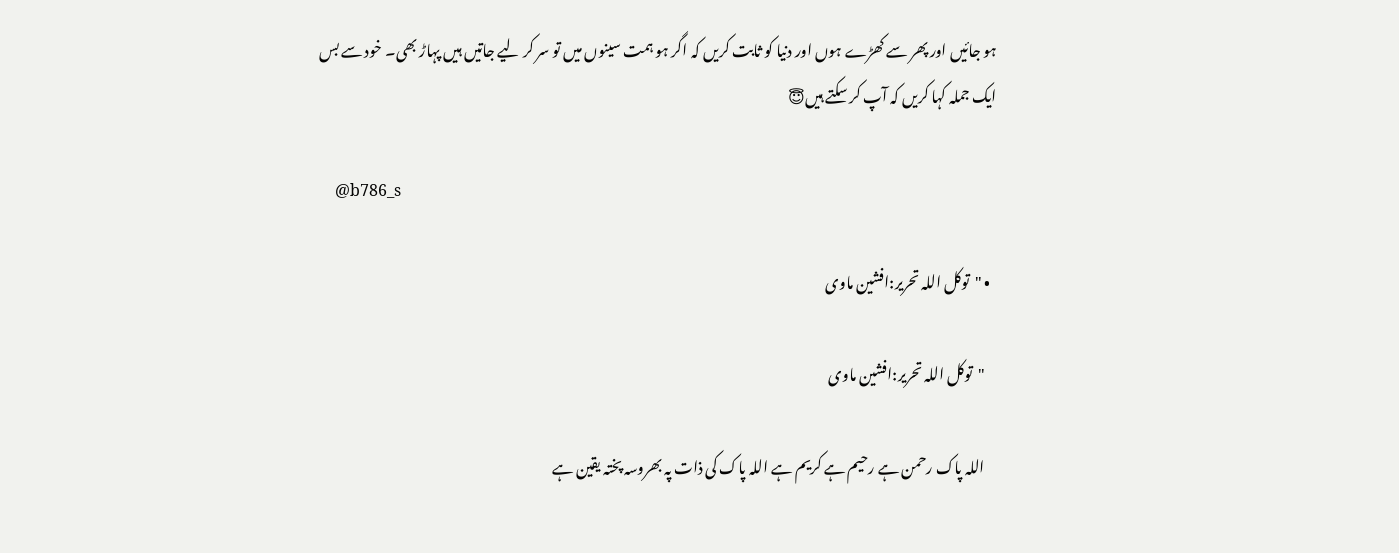ہو جائیں اور پھر سے کھڑے ہوں اور دنیا کو ثابت کریں کہ اگر ہو ہمت سینوں میں تو سر کر لیے جاتیں ہیں پہاڑ بھی۔ خود سے بس ایک جملہ کہا کریں کہ آپ کر سکتے ہیں😇

    @b786_s

  • "توکل اللہ تحریر:افشین ماوی

    "توکل اللہ تحریر:افشین ماوی

    اللہ پاک رحمن ہے رحیم ہے کریم ہے اللہ پاک کی ذات پہ بھروسہ پختہ یقین ہے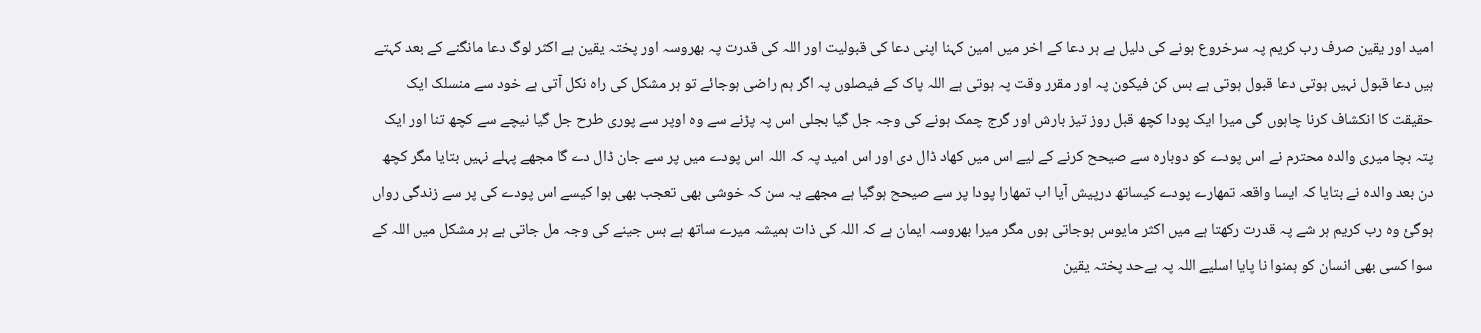امید اور یقین صرف رب کریم پہ سرخروع ہونے کی دلیل ہے ہر دعا کے اخر میں امین کہنا اپنی دعا کی قبولیت اور اللہ کی قدرت پہ بھروسہ اور پختہ یقین ہے اکثر لوگ دعا مانگنے کے بعد کہتے ہیں دعا قبول نہیں ہوتی دعا قبول ہوتی ہے بس کن فیکون پہ اور مقرر وقت پہ ہوتی ہے اللہ پاک کے فیصلوں پہ اگر ہم راضی ہوجائے تو ہر مشکل کی راہ نکل آتی ہے خود سے منسلک ایک حقیقت کا انکشاف کرنا چاہوں گی میرا ایک پودا کچھ قبل روز تیز بارش اور گرج چمک ہونے کی وجہ جل گیا بجلی اس پہ پڑنے سے وہ اوپر سے پوری طرح جل گیا نیچے سے کچھ تنا اور ایک پتہ بچا میری والدہ محترم نے اس پودے کو دوبارہ سے صیحح کرنے کے لیے اس میں کھاد ڈال دی اور اس امید پہ کہ اللہ اس پودے میں پر سے جان ڈال دے گا مجھے پہلے نہیں بتایا مگر کچھ دن بعد والدہ نے بتایا کہ ایسا واقعہ تمھارے پودے کیساتھ درپیش آیا اب تمھارا پودا پر سے صیحح ہوگیا ہے مجھے یہ سن کہ خوشی بھی تعجب بھی ہوا کیسے اس پودے کی پر سے زندگی رواں ہوگئ وہ رب کریم ہر شے پہ قدرت رکھتا ہے میں اکثر مایوس ہوجاتی ہوں مگر میرا بھروسہ ایمان ہے کہ اللہ کی ذات ہمیشہ میرے ساتھ ہے بس جینے کی وجہ مل جاتی ہے ہر مشکل میں اللہ کے سوا کسی بھی انسان کو ہمنوا نا پایا اسلیے اللہ پہ بےحد پختہ یقین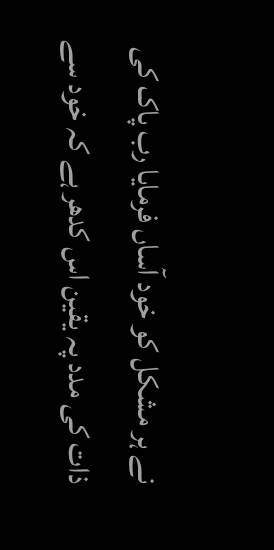نے ہر مشکل کو خود آساں فرمایا رب پاک کی ذات کی مدد پہ یقین اس کدھر ہے کہ خود سے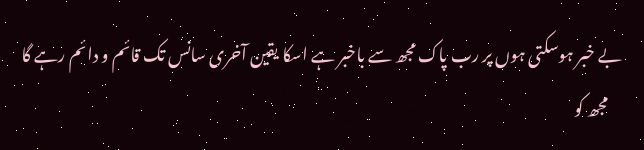بے خبر ہوسکتی ہوں پر رب پاک مجھ سے باخبر ہے اسکا یقین آخری سانس تک قائم و دائم رہے گا
    مجھ کو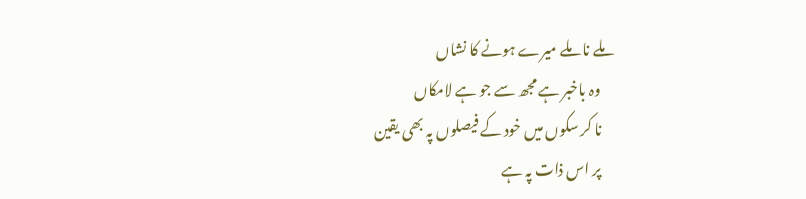ملے نا ملے میرے ہونے کا نشاں
    وہ باخبر ہے مجھ سے جو ہے لامکاں
    نا کر سکوں میں خود کے فیصلوں پہ بھی یقین
    پر اس ذات پہ ہے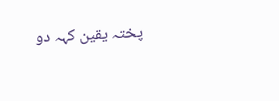پختہ یقین کہہ دو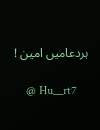ہردعامیں امین !

    @ Hu__rt7